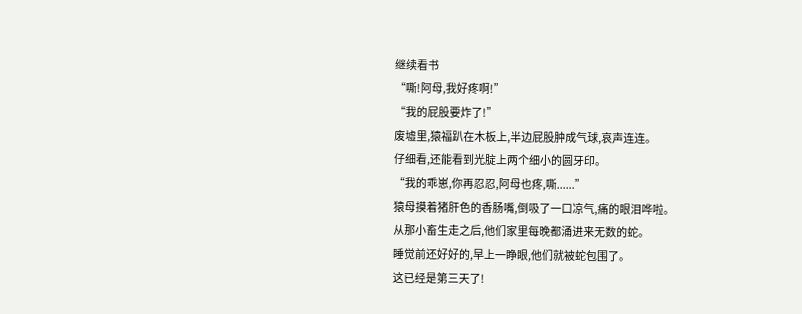继续看书
“嘶!阿母,我好疼啊!”
“我的屁股要炸了!”
废墟里,猿福趴在木板上,半边屁股肿成气球,哀声连连。
仔细看,还能看到光腚上两个细小的圆牙印。
“我的乖崽,你再忍忍,阿母也疼,嘶......”
猿母摸着猪肝色的香肠嘴,倒吸了一口凉气,痛的眼泪哗啦。
从那小畜生走之后,他们家里每晚都涌进来无数的蛇。
睡觉前还好好的,早上一睁眼,他们就被蛇包围了。
这已经是第三天了!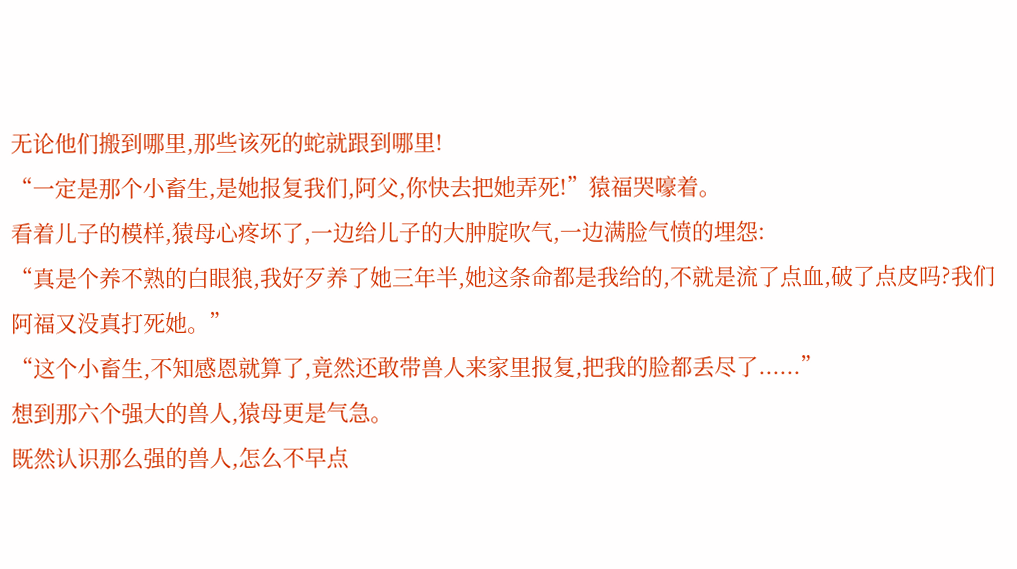无论他们搬到哪里,那些该死的蛇就跟到哪里!
“一定是那个小畜生,是她报复我们,阿父,你快去把她弄死!”猿福哭嚎着。
看着儿子的模样,猿母心疼坏了,一边给儿子的大肿腚吹气,一边满脸气愤的埋怨:
“真是个养不熟的白眼狼,我好歹养了她三年半,她这条命都是我给的,不就是流了点血,破了点皮吗?我们阿福又没真打死她。”
“这个小畜生,不知感恩就算了,竟然还敢带兽人来家里报复,把我的脸都丢尽了......”
想到那六个强大的兽人,猿母更是气急。
既然认识那么强的兽人,怎么不早点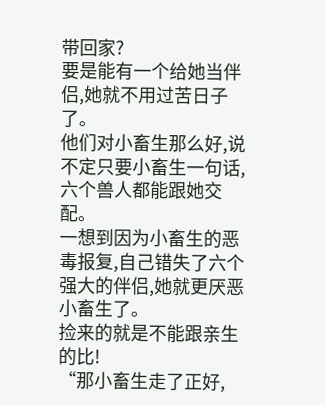带回家?
要是能有一个给她当伴侣,她就不用过苦日子了。
他们对小畜生那么好,说不定只要小畜生一句话,六个兽人都能跟她交配。
一想到因为小畜生的恶毒报复,自己错失了六个强大的伴侣,她就更厌恶小畜生了。
捡来的就是不能跟亲生的比!
“那小畜生走了正好,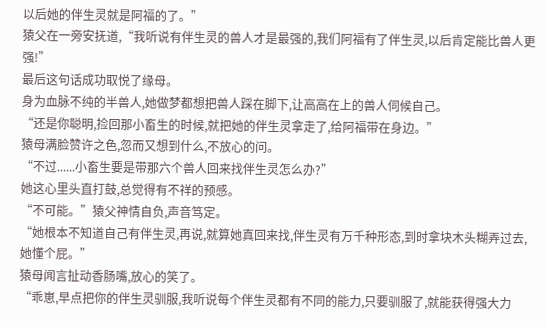以后她的伴生灵就是阿福的了。”
猿父在一旁安抚道,“我听说有伴生灵的兽人才是最强的,我们阿福有了伴生灵,以后肯定能比兽人更强!”
最后这句话成功取悦了缘母。
身为血脉不纯的半兽人,她做梦都想把兽人踩在脚下,让高高在上的兽人伺候自己。
“还是你聪明,捡回那小畜生的时候,就把她的伴生灵拿走了,给阿福带在身边。”
猿母满脸赞许之色,忽而又想到什么,不放心的问。
“不过......小畜生要是带那六个兽人回来找伴生灵怎么办?”
她这心里头直打鼓,总觉得有不祥的预感。
“不可能。”猿父神情自负,声音笃定。
“她根本不知道自己有伴生灵,再说,就算她真回来找,伴生灵有万千种形态,到时拿块木头糊弄过去,她懂个屁。”
猿母闻言扯动香肠嘴,放心的笑了。
“乖崽,早点把你的伴生灵驯服,我听说每个伴生灵都有不同的能力,只要驯服了,就能获得强大力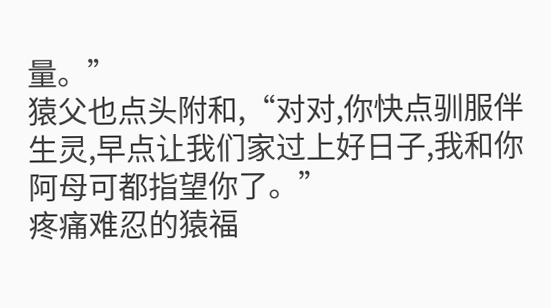量。”
猿父也点头附和,“对对,你快点驯服伴生灵,早点让我们家过上好日子,我和你阿母可都指望你了。”
疼痛难忍的猿福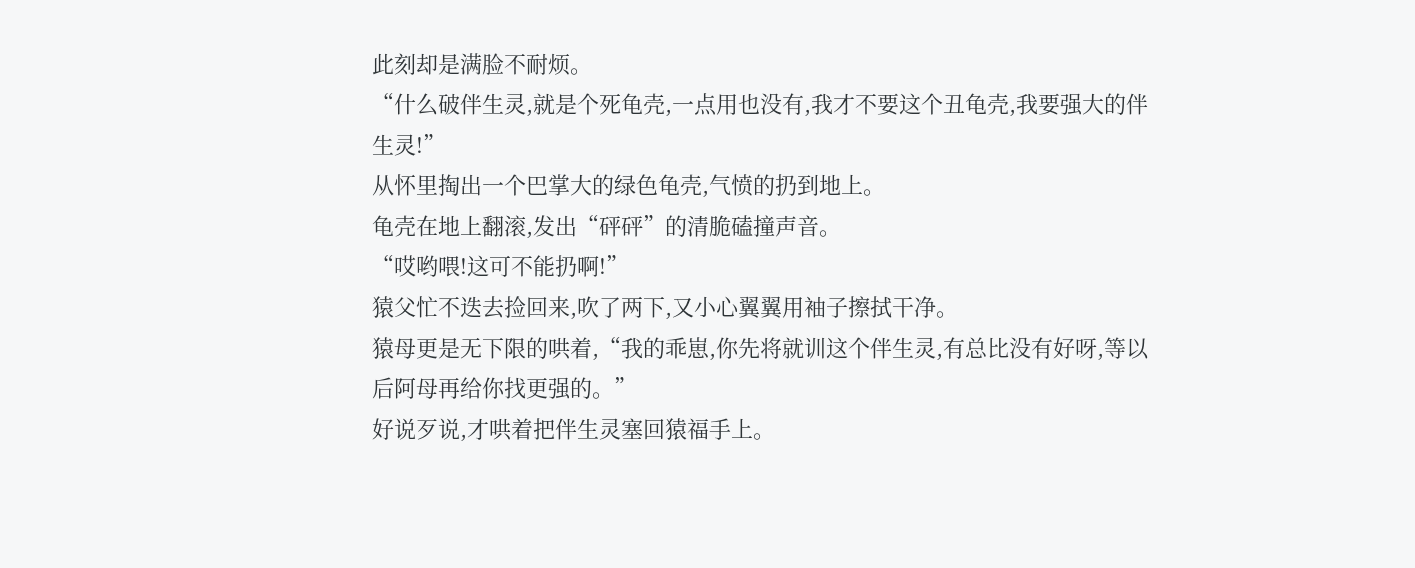此刻却是满脸不耐烦。
“什么破伴生灵,就是个死龟壳,一点用也没有,我才不要这个丑龟壳,我要强大的伴生灵!”
从怀里掏出一个巴掌大的绿色龟壳,气愤的扔到地上。
龟壳在地上翻滚,发出“砰砰”的清脆磕撞声音。
“哎哟喂!这可不能扔啊!”
猿父忙不迭去捡回来,吹了两下,又小心翼翼用袖子擦拭干净。
猿母更是无下限的哄着,“我的乖崽,你先将就训这个伴生灵,有总比没有好呀,等以后阿母再给你找更强的。”
好说歹说,才哄着把伴生灵塞回猿福手上。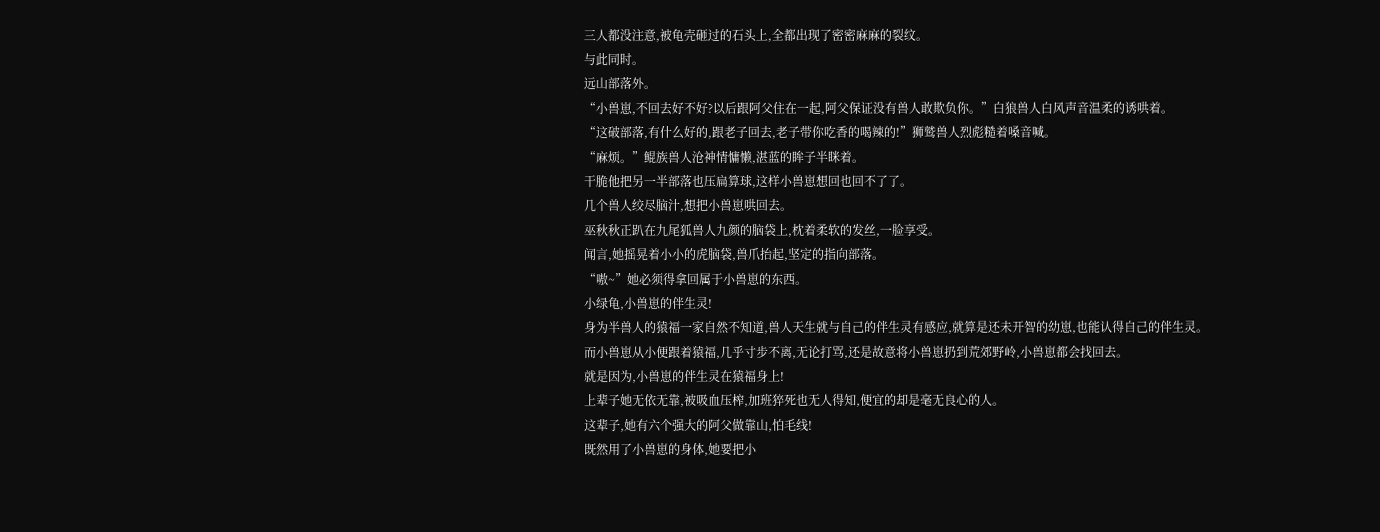三人都没注意,被龟壳砸过的石头上,全都出现了密密麻麻的裂纹。
与此同时。
远山部落外。
“小兽崽,不回去好不好?以后跟阿父住在一起,阿父保证没有兽人敢欺负你。”白狼兽人白风声音温柔的诱哄着。
“这破部落,有什么好的,跟老子回去,老子带你吃香的喝辣的!”狮鹫兽人烈彪糙着嗓音喊。
“麻烦。”鲲族兽人沧神情慵懒,湛蓝的眸子半眯着。
干脆他把另一半部落也压扁算球,这样小兽崽想回也回不了了。
几个兽人绞尽脑汁,想把小兽崽哄回去。
巫秋秋正趴在九尾狐兽人九颜的脑袋上,枕着柔软的发丝,一脸享受。
闻言,她摇晃着小小的虎脑袋,兽爪抬起,坚定的指向部落。
“嗷~”她必须得拿回属于小兽崽的东西。
小绿龟,小兽崽的伴生灵!
身为半兽人的猿福一家自然不知道,兽人天生就与自己的伴生灵有感应,就算是还未开智的幼崽,也能认得自己的伴生灵。
而小兽崽从小便跟着猿福,几乎寸步不离,无论打骂,还是故意将小兽崽扔到荒郊野岭,小兽崽都会找回去。
就是因为,小兽崽的伴生灵在猿福身上!
上辈子她无依无靠,被吸血压榨,加班猝死也无人得知,便宜的却是毫无良心的人。
这辈子,她有六个强大的阿父做靠山,怕毛线!
既然用了小兽崽的身体,她要把小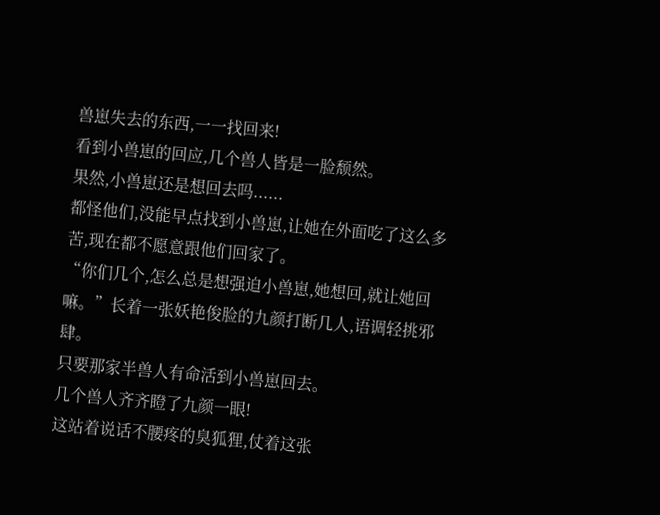兽崽失去的东西,一一找回来!
看到小兽崽的回应,几个兽人皆是一脸颓然。
果然,小兽崽还是想回去吗......
都怪他们,没能早点找到小兽崽,让她在外面吃了这么多苦,现在都不愿意跟他们回家了。
“你们几个,怎么总是想强迫小兽崽,她想回,就让她回嘛。”长着一张妖艳俊脸的九颜打断几人,语调轻挑邪肆。
只要那家半兽人有命活到小兽崽回去。
几个兽人齐齐瞪了九颜一眼!
这站着说话不腰疼的臭狐狸,仗着这张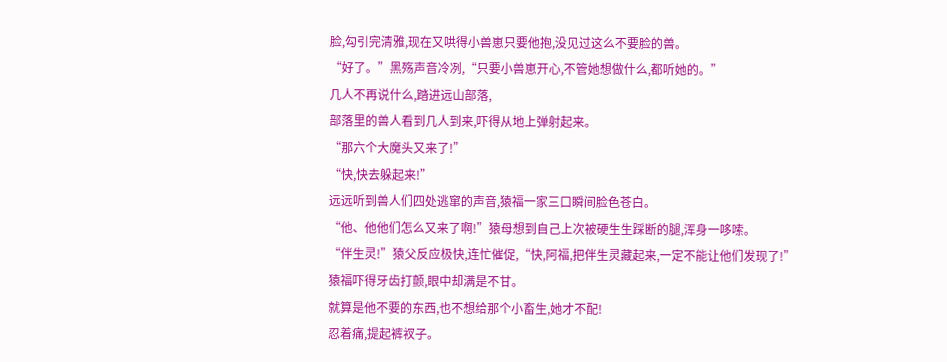脸,勾引完清雅,现在又哄得小兽崽只要他抱,没见过这么不要脸的兽。
“好了。”黑殇声音冷冽,“只要小兽崽开心,不管她想做什么,都听她的。”
几人不再说什么,踏进远山部落,
部落里的兽人看到几人到来,吓得从地上弹射起来。
“那六个大魔头又来了!”
“快,快去躲起来!”
远远听到兽人们四处逃窜的声音,猿福一家三口瞬间脸色苍白。
“他、他他们怎么又来了啊!”猿母想到自己上次被硬生生踩断的腿,浑身一哆嗦。
“伴生灵!”猿父反应极快,连忙催促,“快,阿福,把伴生灵藏起来,一定不能让他们发现了!”
猿福吓得牙齿打颤,眼中却满是不甘。
就算是他不要的东西,也不想给那个小畜生,她才不配!
忍着痛,提起裤衩子。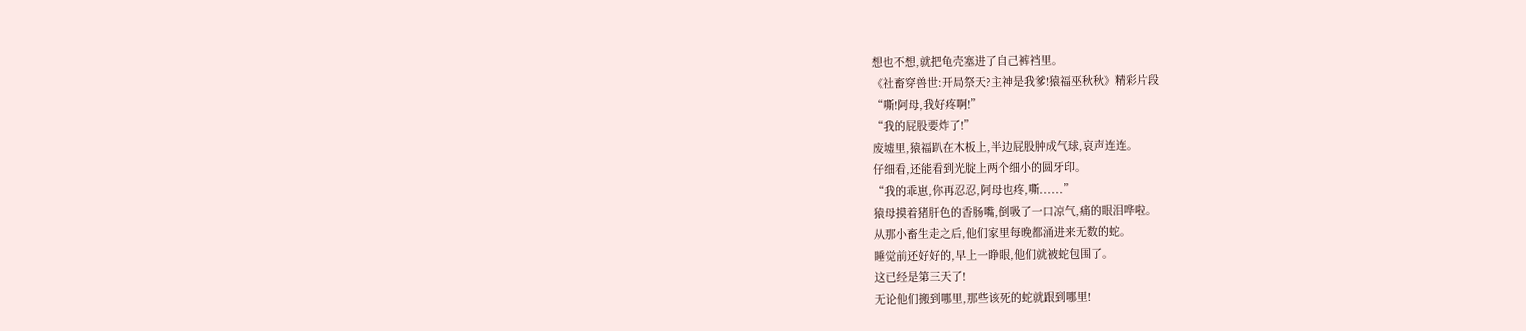想也不想,就把龟壳塞进了自己裤裆里。
《社畜穿兽世:开局祭天?主神是我爹!猿福巫秋秋》精彩片段
“嘶!阿母,我好疼啊!”
“我的屁股要炸了!”
废墟里,猿福趴在木板上,半边屁股肿成气球,哀声连连。
仔细看,还能看到光腚上两个细小的圆牙印。
“我的乖崽,你再忍忍,阿母也疼,嘶......”
猿母摸着猪肝色的香肠嘴,倒吸了一口凉气,痛的眼泪哗啦。
从那小畜生走之后,他们家里每晚都涌进来无数的蛇。
睡觉前还好好的,早上一睁眼,他们就被蛇包围了。
这已经是第三天了!
无论他们搬到哪里,那些该死的蛇就跟到哪里!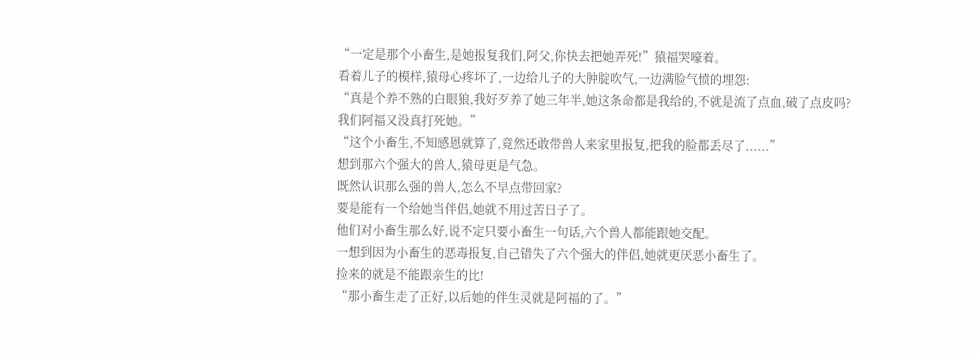“一定是那个小畜生,是她报复我们,阿父,你快去把她弄死!”猿福哭嚎着。
看着儿子的模样,猿母心疼坏了,一边给儿子的大肿腚吹气,一边满脸气愤的埋怨:
“真是个养不熟的白眼狼,我好歹养了她三年半,她这条命都是我给的,不就是流了点血,破了点皮吗?我们阿福又没真打死她。”
“这个小畜生,不知感恩就算了,竟然还敢带兽人来家里报复,把我的脸都丢尽了......”
想到那六个强大的兽人,猿母更是气急。
既然认识那么强的兽人,怎么不早点带回家?
要是能有一个给她当伴侣,她就不用过苦日子了。
他们对小畜生那么好,说不定只要小畜生一句话,六个兽人都能跟她交配。
一想到因为小畜生的恶毒报复,自己错失了六个强大的伴侣,她就更厌恶小畜生了。
捡来的就是不能跟亲生的比!
“那小畜生走了正好,以后她的伴生灵就是阿福的了。”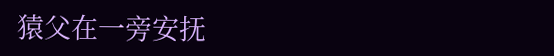猿父在一旁安抚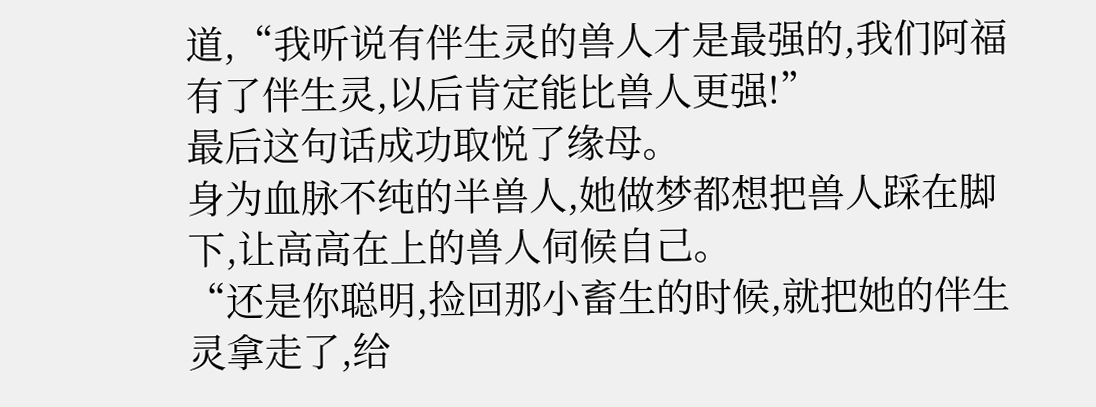道,“我听说有伴生灵的兽人才是最强的,我们阿福有了伴生灵,以后肯定能比兽人更强!”
最后这句话成功取悦了缘母。
身为血脉不纯的半兽人,她做梦都想把兽人踩在脚下,让高高在上的兽人伺候自己。
“还是你聪明,捡回那小畜生的时候,就把她的伴生灵拿走了,给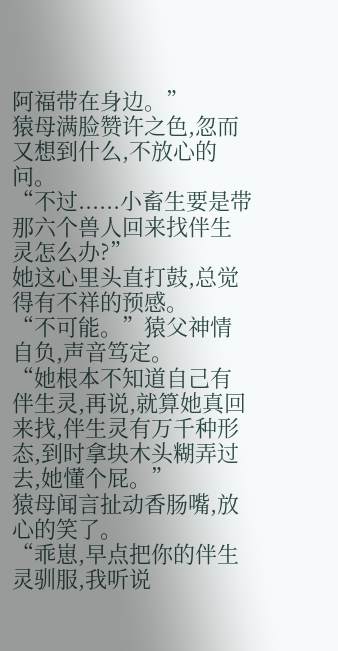阿福带在身边。”
猿母满脸赞许之色,忽而又想到什么,不放心的问。
“不过......小畜生要是带那六个兽人回来找伴生灵怎么办?”
她这心里头直打鼓,总觉得有不祥的预感。
“不可能。”猿父神情自负,声音笃定。
“她根本不知道自己有伴生灵,再说,就算她真回来找,伴生灵有万千种形态,到时拿块木头糊弄过去,她懂个屁。”
猿母闻言扯动香肠嘴,放心的笑了。
“乖崽,早点把你的伴生灵驯服,我听说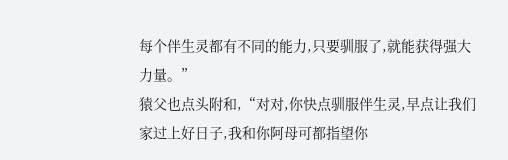每个伴生灵都有不同的能力,只要驯服了,就能获得强大力量。”
猿父也点头附和,“对对,你快点驯服伴生灵,早点让我们家过上好日子,我和你阿母可都指望你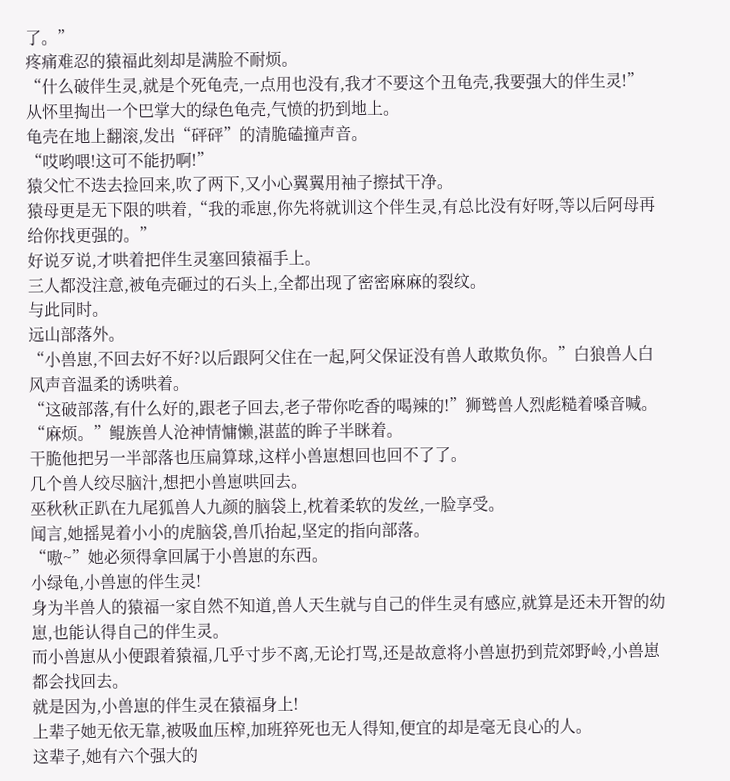了。”
疼痛难忍的猿福此刻却是满脸不耐烦。
“什么破伴生灵,就是个死龟壳,一点用也没有,我才不要这个丑龟壳,我要强大的伴生灵!”
从怀里掏出一个巴掌大的绿色龟壳,气愤的扔到地上。
龟壳在地上翻滚,发出“砰砰”的清脆磕撞声音。
“哎哟喂!这可不能扔啊!”
猿父忙不迭去捡回来,吹了两下,又小心翼翼用袖子擦拭干净。
猿母更是无下限的哄着,“我的乖崽,你先将就训这个伴生灵,有总比没有好呀,等以后阿母再给你找更强的。”
好说歹说,才哄着把伴生灵塞回猿福手上。
三人都没注意,被龟壳砸过的石头上,全都出现了密密麻麻的裂纹。
与此同时。
远山部落外。
“小兽崽,不回去好不好?以后跟阿父住在一起,阿父保证没有兽人敢欺负你。”白狼兽人白风声音温柔的诱哄着。
“这破部落,有什么好的,跟老子回去,老子带你吃香的喝辣的!”狮鹫兽人烈彪糙着嗓音喊。
“麻烦。”鲲族兽人沧神情慵懒,湛蓝的眸子半眯着。
干脆他把另一半部落也压扁算球,这样小兽崽想回也回不了了。
几个兽人绞尽脑汁,想把小兽崽哄回去。
巫秋秋正趴在九尾狐兽人九颜的脑袋上,枕着柔软的发丝,一脸享受。
闻言,她摇晃着小小的虎脑袋,兽爪抬起,坚定的指向部落。
“嗷~”她必须得拿回属于小兽崽的东西。
小绿龟,小兽崽的伴生灵!
身为半兽人的猿福一家自然不知道,兽人天生就与自己的伴生灵有感应,就算是还未开智的幼崽,也能认得自己的伴生灵。
而小兽崽从小便跟着猿福,几乎寸步不离,无论打骂,还是故意将小兽崽扔到荒郊野岭,小兽崽都会找回去。
就是因为,小兽崽的伴生灵在猿福身上!
上辈子她无依无靠,被吸血压榨,加班猝死也无人得知,便宜的却是毫无良心的人。
这辈子,她有六个强大的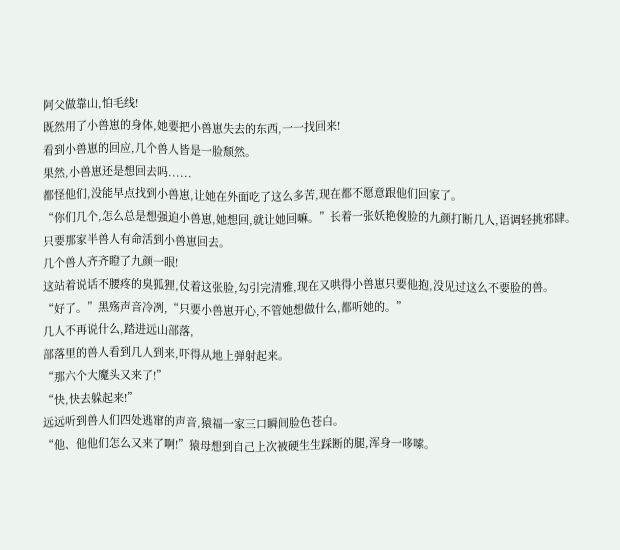阿父做靠山,怕毛线!
既然用了小兽崽的身体,她要把小兽崽失去的东西,一一找回来!
看到小兽崽的回应,几个兽人皆是一脸颓然。
果然,小兽崽还是想回去吗......
都怪他们,没能早点找到小兽崽,让她在外面吃了这么多苦,现在都不愿意跟他们回家了。
“你们几个,怎么总是想强迫小兽崽,她想回,就让她回嘛。”长着一张妖艳俊脸的九颜打断几人,语调轻挑邪肆。
只要那家半兽人有命活到小兽崽回去。
几个兽人齐齐瞪了九颜一眼!
这站着说话不腰疼的臭狐狸,仗着这张脸,勾引完清雅,现在又哄得小兽崽只要他抱,没见过这么不要脸的兽。
“好了。”黑殇声音冷冽,“只要小兽崽开心,不管她想做什么,都听她的。”
几人不再说什么,踏进远山部落,
部落里的兽人看到几人到来,吓得从地上弹射起来。
“那六个大魔头又来了!”
“快,快去躲起来!”
远远听到兽人们四处逃窜的声音,猿福一家三口瞬间脸色苍白。
“他、他他们怎么又来了啊!”猿母想到自己上次被硬生生踩断的腿,浑身一哆嗦。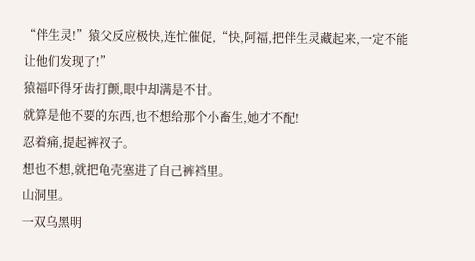“伴生灵!”猿父反应极快,连忙催促,“快,阿福,把伴生灵藏起来,一定不能让他们发现了!”
猿福吓得牙齿打颤,眼中却满是不甘。
就算是他不要的东西,也不想给那个小畜生,她才不配!
忍着痛,提起裤衩子。
想也不想,就把龟壳塞进了自己裤裆里。
山洞里。
一双乌黑明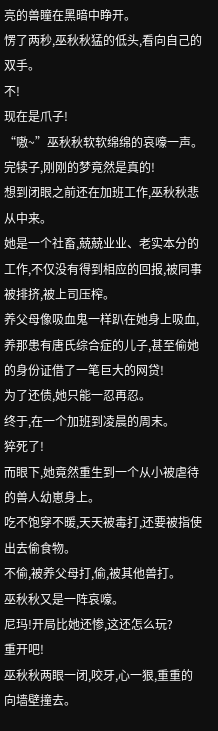亮的兽瞳在黑暗中睁开。
愣了两秒,巫秋秋猛的低头,看向自己的双手。
不!
现在是爪子!
“嗷~”巫秋秋软软绵绵的哀嚎一声。
完犊子,刚刚的梦竟然是真的!
想到闭眼之前还在加班工作,巫秋秋悲从中来。
她是一个社畜,兢兢业业、老实本分的工作,不仅没有得到相应的回报,被同事被排挤,被上司压榨。
养父母像吸血鬼一样趴在她身上吸血,养那患有唐氏综合症的儿子,甚至偷她的身份证借了一笔巨大的网贷!
为了还债,她只能一忍再忍。
终于,在一个加班到凌晨的周末。
猝死了!
而眼下,她竟然重生到一个从小被虐待的兽人幼崽身上。
吃不饱穿不暖,天天被毒打,还要被指使出去偷食物。
不偷,被养父母打,偷,被其他兽打。
巫秋秋又是一阵哀嚎。
尼玛!开局比她还惨,这还怎么玩?
重开吧!
巫秋秋两眼一闭,咬牙,心一狠,重重的向墙壁撞去。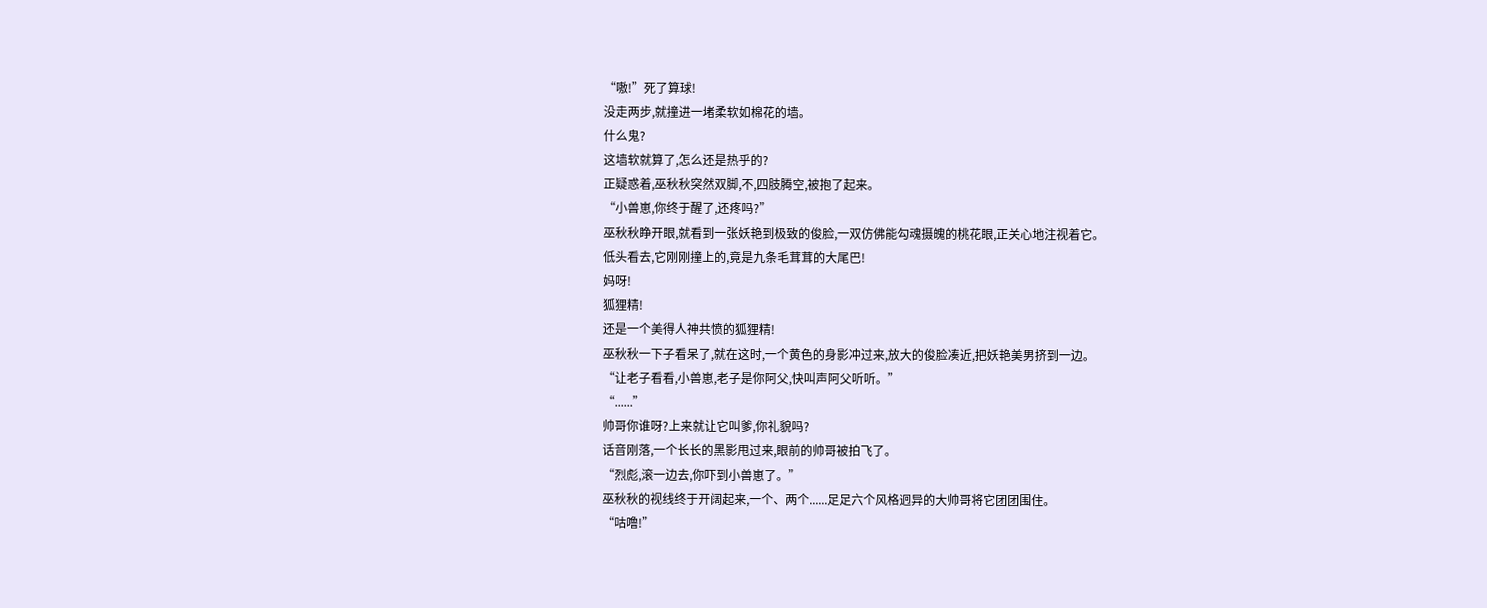“嗷!”死了算球!
没走两步,就撞进一堵柔软如棉花的墙。
什么鬼?
这墙软就算了,怎么还是热乎的?
正疑惑着,巫秋秋突然双脚,不,四肢腾空,被抱了起来。
“小兽崽,你终于醒了,还疼吗?”
巫秋秋睁开眼,就看到一张妖艳到极致的俊脸,一双仿佛能勾魂摄魄的桃花眼,正关心地注视着它。
低头看去,它刚刚撞上的,竟是九条毛茸茸的大尾巴!
妈呀!
狐狸精!
还是一个美得人神共愤的狐狸精!
巫秋秋一下子看呆了,就在这时,一个黄色的身影冲过来,放大的俊脸凑近,把妖艳美男挤到一边。
“让老子看看,小兽崽,老子是你阿父,快叫声阿父听听。”
“......”
帅哥你谁呀?上来就让它叫爹,你礼貌吗?
话音刚落,一个长长的黑影甩过来,眼前的帅哥被拍飞了。
“烈彪,滚一边去,你吓到小兽崽了。”
巫秋秋的视线终于开阔起来,一个、两个......足足六个风格迥异的大帅哥将它团团围住。
“咕噜!”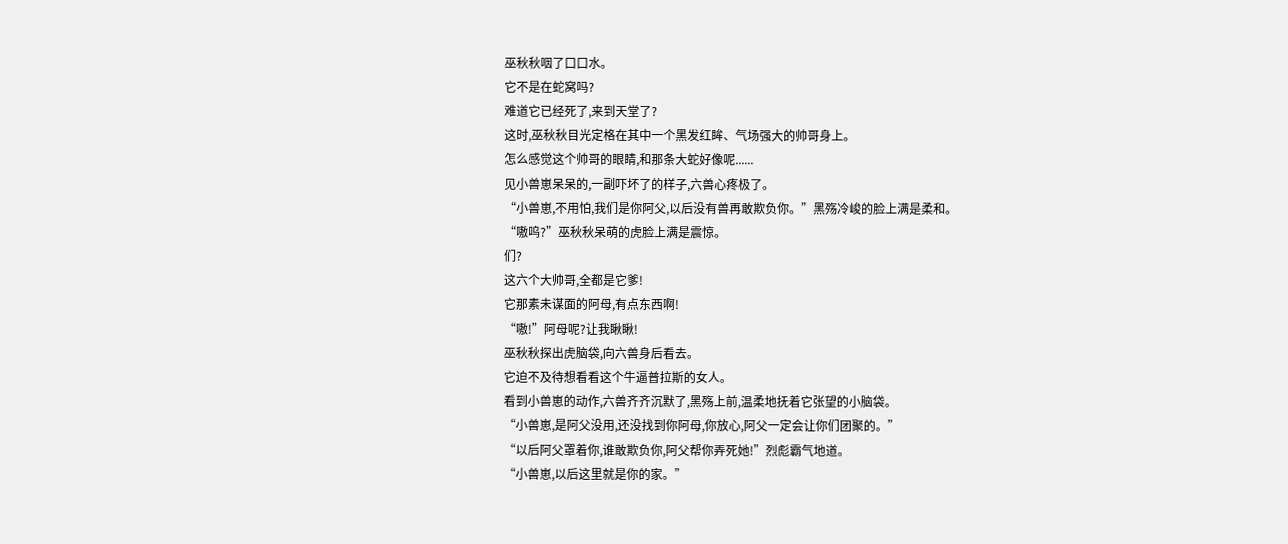巫秋秋咽了口口水。
它不是在蛇窝吗?
难道它已经死了,来到天堂了?
这时,巫秋秋目光定格在其中一个黑发红眸、气场强大的帅哥身上。
怎么感觉这个帅哥的眼睛,和那条大蛇好像呢......
见小兽崽呆呆的,一副吓坏了的样子,六兽心疼极了。
“小兽崽,不用怕,我们是你阿父,以后没有兽再敢欺负你。”黑殇冷峻的脸上满是柔和。
“嗷呜?”巫秋秋呆萌的虎脸上满是震惊。
们?
这六个大帅哥,全都是它爹!
它那素未谋面的阿母,有点东西啊!
“嗷!”阿母呢?让我瞅瞅!
巫秋秋探出虎脑袋,向六兽身后看去。
它迫不及待想看看这个牛逼普拉斯的女人。
看到小兽崽的动作,六兽齐齐沉默了,黑殇上前,温柔地抚着它张望的小脑袋。
“小兽崽,是阿父没用,还没找到你阿母,你放心,阿父一定会让你们团聚的。”
“以后阿父罩着你,谁敢欺负你,阿父帮你弄死她!”烈彪霸气地道。
“小兽崽,以后这里就是你的家。”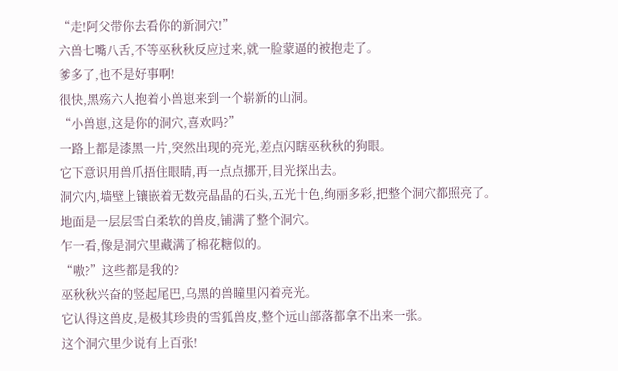“走!阿父带你去看你的新洞穴!”
六兽七嘴八舌,不等巫秋秋反应过来,就一脸蒙逼的被抱走了。
爹多了,也不是好事啊!
很快,黑殇六人抱着小兽崽来到一个崭新的山洞。
“小兽崽,这是你的洞穴,喜欢吗?”
一路上都是漆黑一片,突然出现的亮光,差点闪瞎巫秋秋的狗眼。
它下意识用兽爪捂住眼睛,再一点点挪开,目光探出去。
洞穴内,墙壁上镶嵌着无数亮晶晶的石头,五光十色,绚丽多彩,把整个洞穴都照亮了。
地面是一层层雪白柔软的兽皮,铺满了整个洞穴。
乍一看,像是洞穴里藏满了棉花糖似的。
“嗷?”这些都是我的?
巫秋秋兴奋的竖起尾巴,乌黑的兽瞳里闪着亮光。
它认得这兽皮,是极其珍贵的雪狐兽皮,整个远山部落都拿不出来一张。
这个洞穴里少说有上百张!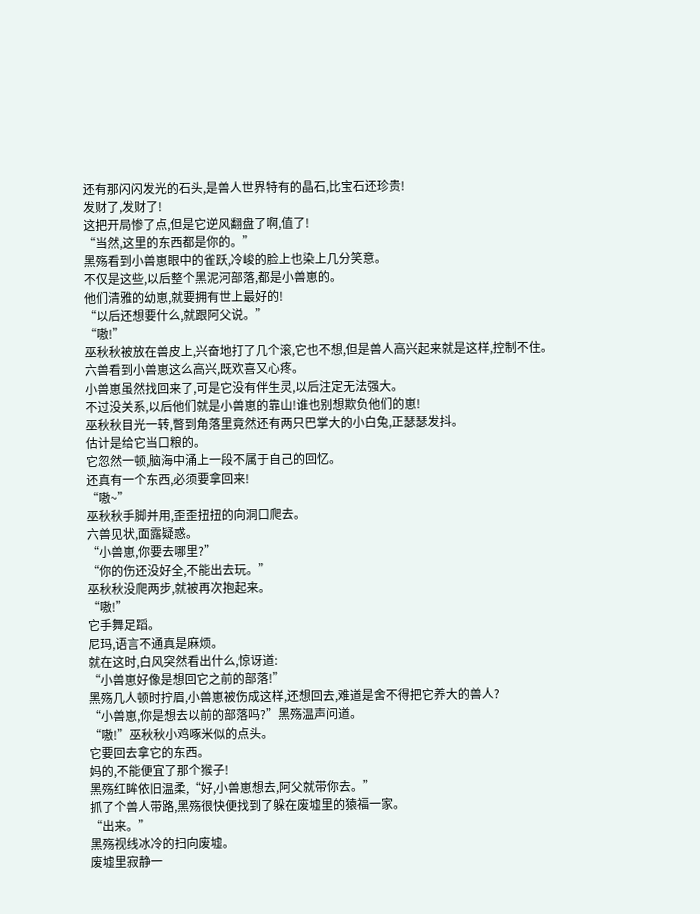还有那闪闪发光的石头,是兽人世界特有的晶石,比宝石还珍贵!
发财了,发财了!
这把开局惨了点,但是它逆风翻盘了啊,值了!
“当然,这里的东西都是你的。”
黑殇看到小兽崽眼中的雀跃,冷峻的脸上也染上几分笑意。
不仅是这些,以后整个黑泥河部落,都是小兽崽的。
他们清雅的幼崽,就要拥有世上最好的!
“以后还想要什么,就跟阿父说。”
“嗷!”
巫秋秋被放在兽皮上,兴奋地打了几个滚,它也不想,但是兽人高兴起来就是这样,控制不住。
六兽看到小兽崽这么高兴,既欢喜又心疼。
小兽崽虽然找回来了,可是它没有伴生灵,以后注定无法强大。
不过没关系,以后他们就是小兽崽的靠山!谁也别想欺负他们的崽!
巫秋秋目光一转,瞥到角落里竟然还有两只巴掌大的小白兔,正瑟瑟发抖。
估计是给它当口粮的。
它忽然一顿,脑海中涌上一段不属于自己的回忆。
还真有一个东西,必须要拿回来!
“嗷~”
巫秋秋手脚并用,歪歪扭扭的向洞口爬去。
六兽见状,面露疑惑。
“小兽崽,你要去哪里?”
“你的伤还没好全,不能出去玩。”
巫秋秋没爬两步,就被再次抱起来。
“嗷!”
它手舞足蹈。
尼玛,语言不通真是麻烦。
就在这时,白风突然看出什么,惊讶道:
“小兽崽好像是想回它之前的部落!”
黑殇几人顿时拧眉,小兽崽被伤成这样,还想回去,难道是舍不得把它养大的兽人?
“小兽崽,你是想去以前的部落吗?”黑殇温声问道。
“嗷!”巫秋秋小鸡啄米似的点头。
它要回去拿它的东西。
妈的,不能便宜了那个猴子!
黑殇红眸依旧温柔,“好,小兽崽想去,阿父就带你去。”
抓了个兽人带路,黑殇很快便找到了躲在废墟里的猿福一家。
“出来。”
黑殇视线冰冷的扫向废墟。
废墟里寂静一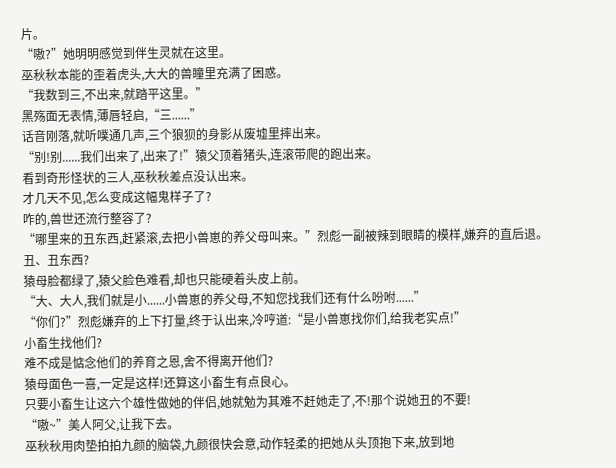片。
“嗷?”她明明感觉到伴生灵就在这里。
巫秋秋本能的歪着虎头,大大的兽瞳里充满了困惑。
“我数到三,不出来,就踏平这里。”
黑殇面无表情,薄唇轻启,“三......”
话音刚落,就听噗通几声,三个狼狈的身影从废墟里摔出来。
“别!别......我们出来了,出来了!”猿父顶着猪头,连滚带爬的跑出来。
看到奇形怪状的三人,巫秋秋差点没认出来。
才几天不见,怎么变成这幅鬼样子了?
咋的,兽世还流行整容了?
“哪里来的丑东西,赶紧滚,去把小兽崽的养父母叫来。”烈彪一副被辣到眼睛的模样,嫌弃的直后退。
丑、丑东西?
猿母脸都绿了,猿父脸色难看,却也只能硬着头皮上前。
“大、大人,我们就是小......小兽崽的养父母,不知您找我们还有什么吩咐......”
“你们?”烈彪嫌弃的上下打量,终于认出来,冷哼道:“是小兽崽找你们,给我老实点!”
小畜生找他们?
难不成是惦念他们的养育之恩,舍不得离开他们?
猿母面色一喜,一定是这样!还算这小畜生有点良心。
只要小畜生让这六个雄性做她的伴侣,她就勉为其难不赶她走了,不!那个说她丑的不要!
“嗷~”美人阿父,让我下去。
巫秋秋用肉垫拍拍九颜的脑袋,九颜很快会意,动作轻柔的把她从头顶抱下来,放到地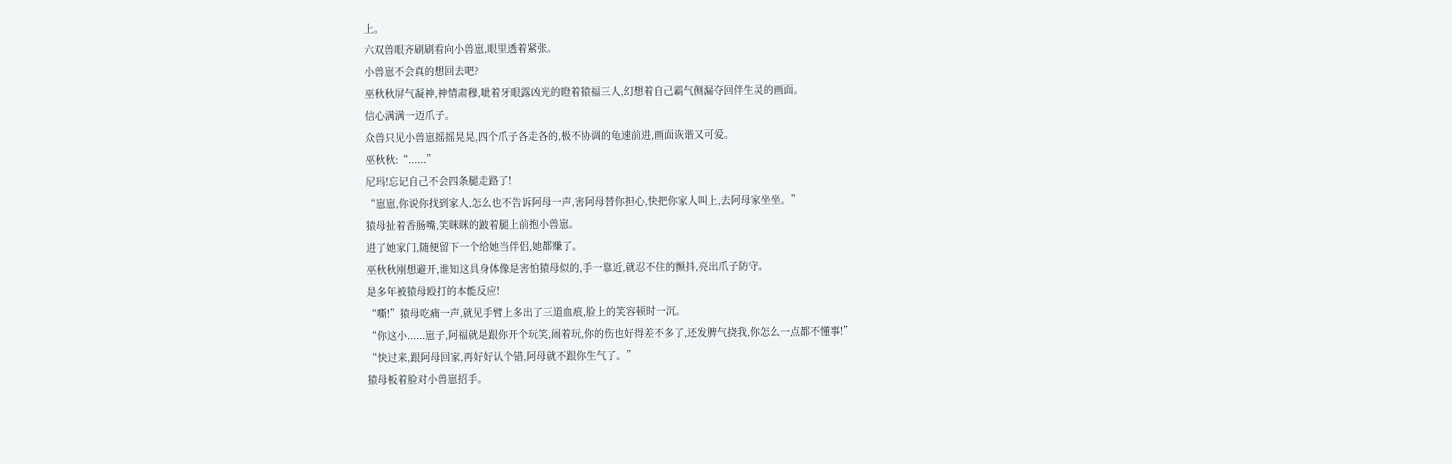上。
六双兽眼齐刷刷看向小兽崽,眼里透着紧张。
小兽崽不会真的想回去吧?
巫秋秋屏气凝神,神情肃穆,呲着牙眼露凶光的瞪着猿福三人,幻想着自己霸气侧漏夺回伴生灵的画面。
信心满满一迈爪子。
众兽只见小兽崽摇摇晃晃,四个爪子各走各的,极不协调的龟速前进,画面诙谐又可爱。
巫秋秋:“......”
尼玛!忘记自己不会四条腿走路了!
“崽崽,你说你找到家人,怎么也不告诉阿母一声,害阿母替你担心,快把你家人叫上,去阿母家坐坐。”
猿母扯着香肠嘴,笑眯眯的跛着腿上前抱小兽崽。
进了她家门,随便留下一个给她当伴侣,她都赚了。
巫秋秋刚想避开,谁知这具身体像是害怕猿母似的,手一靠近,就忍不住的颤抖,亮出爪子防守。
是多年被猿母殴打的本能反应!
“嘶!”猿母吃痛一声,就见手臂上多出了三道血痕,脸上的笑容顿时一沉。
“你这小......崽子,阿福就是跟你开个玩笑,闹着玩,你的伤也好得差不多了,还发脾气挠我,你怎么一点都不懂事!”
“快过来,跟阿母回家,再好好认个错,阿母就不跟你生气了。”
猿母板着脸对小兽崽招手。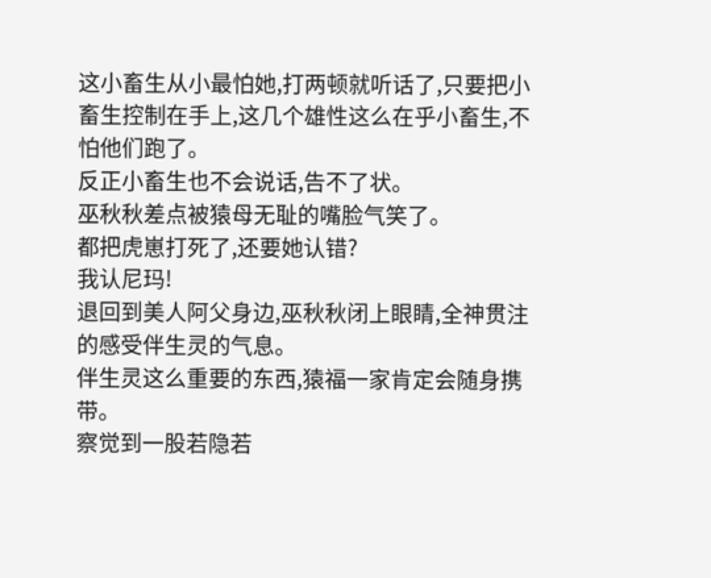这小畜生从小最怕她,打两顿就听话了,只要把小畜生控制在手上,这几个雄性这么在乎小畜生,不怕他们跑了。
反正小畜生也不会说话,告不了状。
巫秋秋差点被猿母无耻的嘴脸气笑了。
都把虎崽打死了,还要她认错?
我认尼玛!
退回到美人阿父身边,巫秋秋闭上眼睛,全神贯注的感受伴生灵的气息。
伴生灵这么重要的东西,猿福一家肯定会随身携带。
察觉到一股若隐若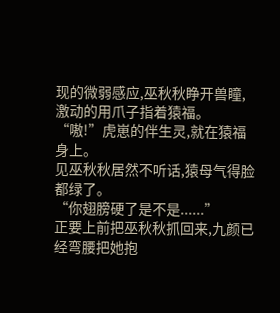现的微弱感应,巫秋秋睁开兽瞳,激动的用爪子指着猿福。
“嗷!”虎崽的伴生灵,就在猿福身上。
见巫秋秋居然不听话,猿母气得脸都绿了。
“你翅膀硬了是不是......”
正要上前把巫秋秋抓回来,九颜已经弯腰把她抱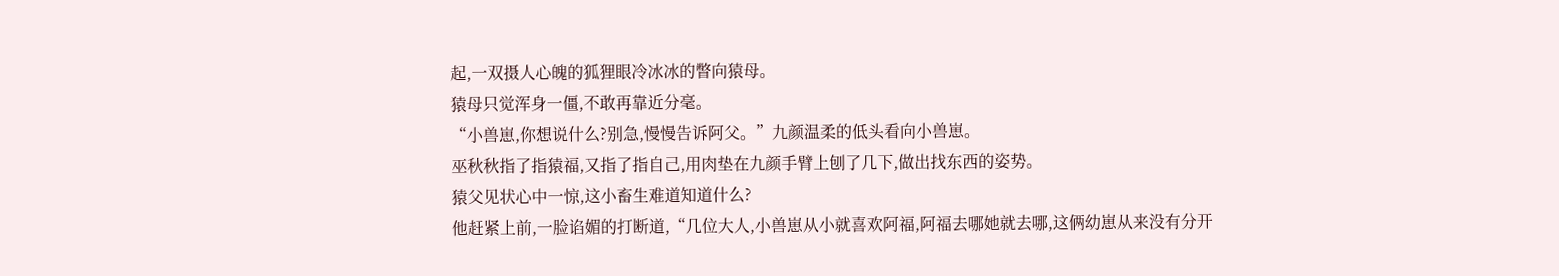起,一双摄人心魄的狐狸眼冷冰冰的瞥向猿母。
猿母只觉浑身一僵,不敢再靠近分毫。
“小兽崽,你想说什么?别急,慢慢告诉阿父。”九颜温柔的低头看向小兽崽。
巫秋秋指了指猿福,又指了指自己,用肉垫在九颜手臂上刨了几下,做出找东西的姿势。
猿父见状心中一惊,这小畜生难道知道什么?
他赶紧上前,一脸谄媚的打断道,“几位大人,小兽崽从小就喜欢阿福,阿福去哪她就去哪,这俩幼崽从来没有分开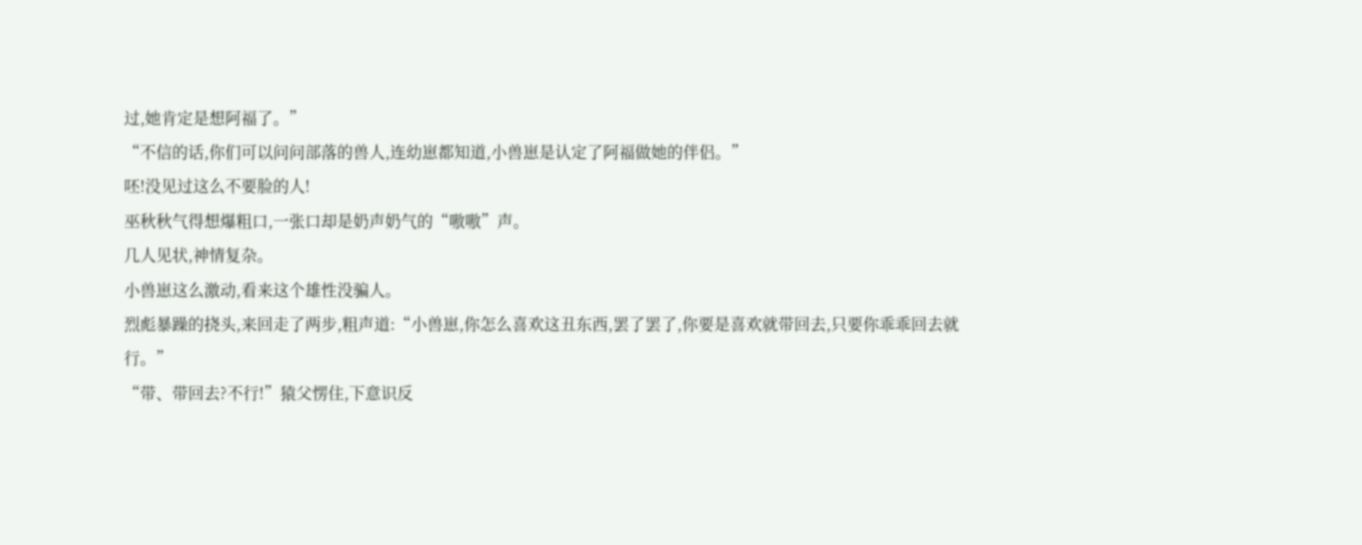过,她肯定是想阿福了。”
“不信的话,你们可以问问部落的兽人,连幼崽都知道,小兽崽是认定了阿福做她的伴侣。”
呸!没见过这么不要脸的人!
巫秋秋气得想爆粗口,一张口却是奶声奶气的“嗷嗷”声。
几人见状,神情复杂。
小兽崽这么激动,看来这个雄性没骗人。
烈彪暴躁的挠头,来回走了两步,粗声道:“小兽崽,你怎么喜欢这丑东西,罢了罢了,你要是喜欢就带回去,只要你乖乖回去就行。”
“带、带回去?不行!”猿父愣住,下意识反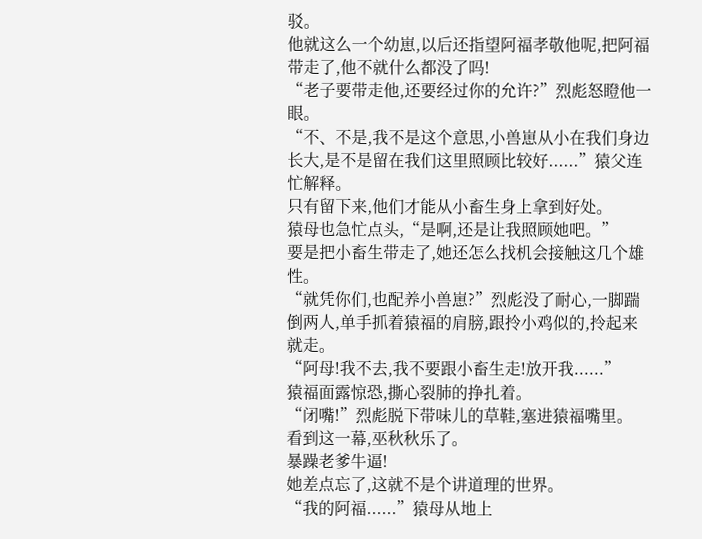驳。
他就这么一个幼崽,以后还指望阿福孝敬他呢,把阿福带走了,他不就什么都没了吗!
“老子要带走他,还要经过你的允许?”烈彪怒瞪他一眼。
“不、不是,我不是这个意思,小兽崽从小在我们身边长大,是不是留在我们这里照顾比较好......”猿父连忙解释。
只有留下来,他们才能从小畜生身上拿到好处。
猿母也急忙点头,“是啊,还是让我照顾她吧。”
要是把小畜生带走了,她还怎么找机会接触这几个雄性。
“就凭你们,也配养小兽崽?”烈彪没了耐心,一脚踹倒两人,单手抓着猿福的肩膀,跟拎小鸡似的,拎起来就走。
“阿母!我不去,我不要跟小畜生走!放开我......”
猿福面露惊恐,撕心裂肺的挣扎着。
“闭嘴!”烈彪脱下带味儿的草鞋,塞进猿福嘴里。
看到这一幕,巫秋秋乐了。
暴躁老爹牛逼!
她差点忘了,这就不是个讲道理的世界。
“我的阿福......”猿母从地上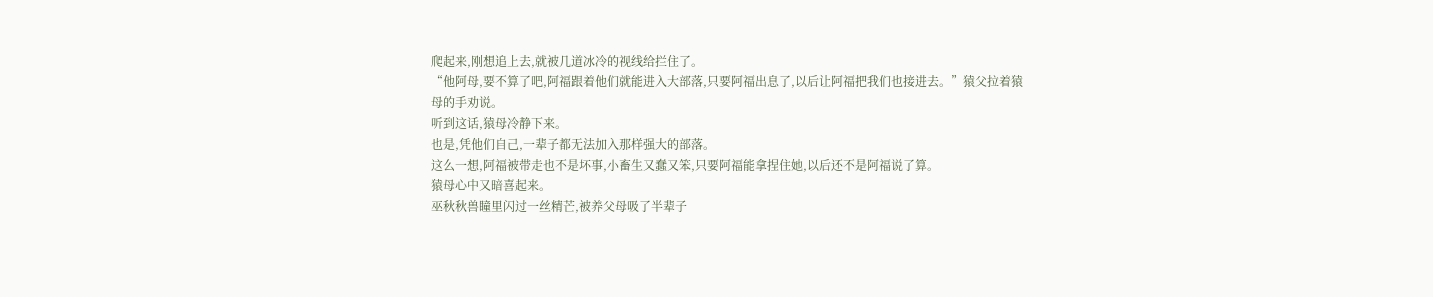爬起来,刚想追上去,就被几道冰冷的视线给拦住了。
“他阿母,要不算了吧,阿福跟着他们就能进入大部落,只要阿福出息了,以后让阿福把我们也接进去。”猿父拉着猿母的手劝说。
听到这话,猿母冷静下来。
也是,凭他们自己,一辈子都无法加入那样强大的部落。
这么一想,阿福被带走也不是坏事,小畜生又蠢又笨,只要阿福能拿捏住她,以后还不是阿福说了算。
猿母心中又暗喜起来。
巫秋秋兽瞳里闪过一丝精芒,被养父母吸了半辈子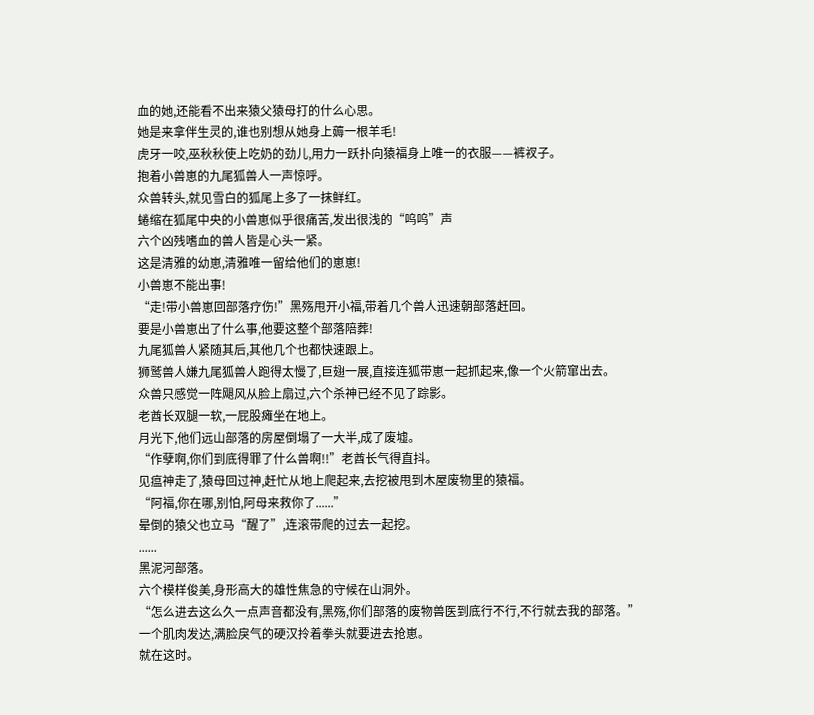血的她,还能看不出来猿父猿母打的什么心思。
她是来拿伴生灵的,谁也别想从她身上薅一根羊毛!
虎牙一咬,巫秋秋使上吃奶的劲儿,用力一跃扑向猿福身上唯一的衣服——裤衩子。
抱着小兽崽的九尾狐兽人一声惊呼。
众兽转头,就见雪白的狐尾上多了一抹鲜红。
蜷缩在狐尾中央的小兽崽似乎很痛苦,发出很浅的“呜呜”声
六个凶残嗜血的兽人皆是心头一紧。
这是清雅的幼崽,清雅唯一留给他们的崽崽!
小兽崽不能出事!
“走!带小兽崽回部落疗伤!”黑殇甩开小福,带着几个兽人迅速朝部落赶回。
要是小兽崽出了什么事,他要这整个部落陪葬!
九尾狐兽人紧随其后,其他几个也都快速跟上。
狮鹫兽人嫌九尾狐兽人跑得太慢了,巨翅一展,直接连狐带崽一起抓起来,像一个火箭窜出去。
众兽只感觉一阵飓风从脸上扇过,六个杀神已经不见了踪影。
老酋长双腿一软,一屁股瘫坐在地上。
月光下,他们远山部落的房屋倒塌了一大半,成了废墟。
“作孽啊,你们到底得罪了什么兽啊!!”老酋长气得直抖。
见瘟神走了,猿母回过神,赶忙从地上爬起来,去挖被甩到木屋废物里的猿福。
“阿福,你在哪,别怕,阿母来救你了......”
晕倒的猿父也立马“醒了”,连滚带爬的过去一起挖。
......
黑泥河部落。
六个模样俊美,身形高大的雄性焦急的守候在山洞外。
“怎么进去这么久一点声音都没有,黑殇,你们部落的废物兽医到底行不行,不行就去我的部落。”
一个肌肉发达,满脸戾气的硬汉拎着拳头就要进去抢崽。
就在这时。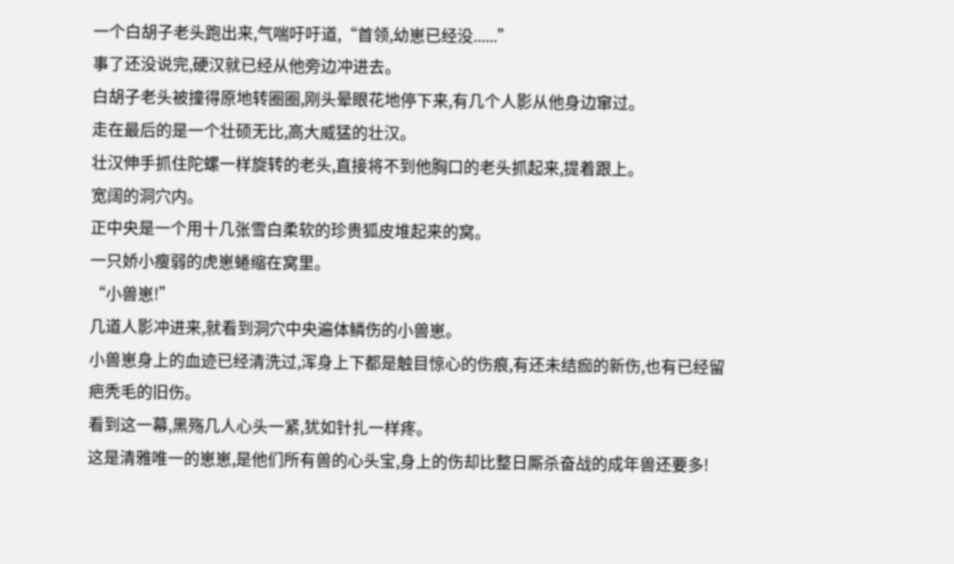一个白胡子老头跑出来,气喘吁吁道,“首领,幼崽已经没......”
事了还没说完,硬汉就已经从他旁边冲进去。
白胡子老头被撞得原地转圈圈,刚头晕眼花地停下来,有几个人影从他身边窜过。
走在最后的是一个壮硕无比,高大威猛的壮汉。
壮汉伸手抓住陀螺一样旋转的老头,直接将不到他胸口的老头抓起来,提着跟上。
宽阔的洞穴内。
正中央是一个用十几张雪白柔软的珍贵狐皮堆起来的窝。
一只娇小瘦弱的虎崽蜷缩在窝里。
“小兽崽!”
几道人影冲进来,就看到洞穴中央遍体鳞伤的小兽崽。
小兽崽身上的血迹已经清洗过,浑身上下都是触目惊心的伤痕,有还未结痂的新伤,也有已经留疤秃毛的旧伤。
看到这一幕,黑殇几人心头一紧,犹如针扎一样疼。
这是清雅唯一的崽崽,是他们所有兽的心头宝,身上的伤却比整日厮杀奋战的成年兽还要多!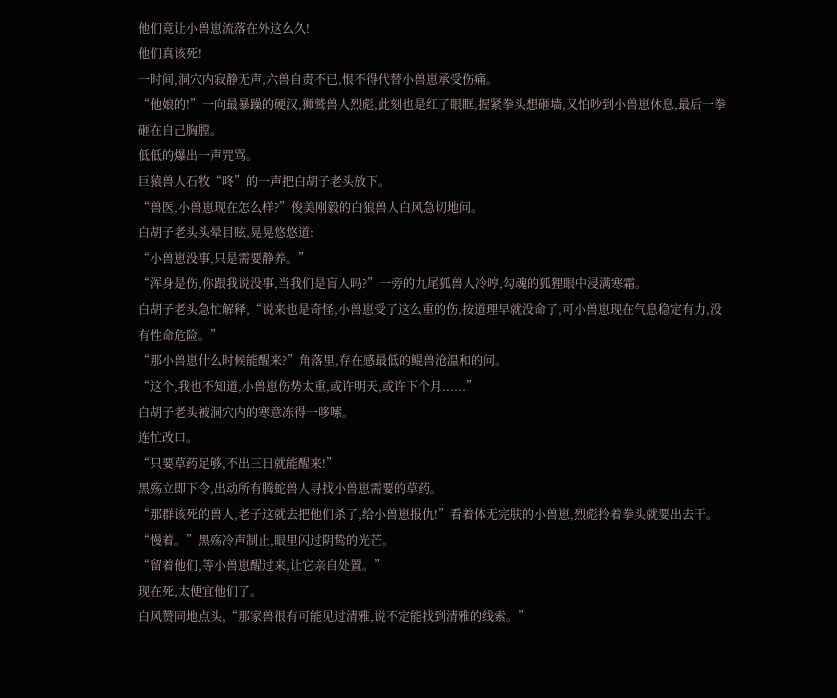他们竟让小兽崽流落在外这么久!
他们真该死!
一时间,洞穴内寂静无声,六兽自责不已,恨不得代替小兽崽承受伤痛。
“他娘的!”一向最暴躁的硬汉,狮鹫兽人烈彪,此刻也是红了眼眶,握紧拳头想砸墙,又怕吵到小兽崽休息,最后一拳砸在自己胸膛。
低低的爆出一声咒骂。
巨猿兽人石牧“咚”的一声把白胡子老头放下。
“兽医,小兽崽现在怎么样?”俊美刚毅的白狼兽人白风急切地问。
白胡子老头头晕目眩,晃晃悠悠道:
“小兽崽没事,只是需要静养。”
“浑身是伤,你跟我说没事,当我们是盲人吗?”一旁的九尾狐兽人冷哼,勾魂的狐狸眼中浸满寒霜。
白胡子老头急忙解释,“说来也是奇怪,小兽崽受了这么重的伤,按道理早就没命了,可小兽崽现在气息稳定有力,没有性命危险。”
“那小兽崽什么时候能醒来?”角落里,存在感最低的鲲兽沧温和的问。
“这个,我也不知道,小兽崽伤势太重,或许明天,或许下个月......”
白胡子老头被洞穴内的寒意冻得一哆嗦。
连忙改口。
“只要草药足够,不出三日就能醒来!”
黑殇立即下令,出动所有腾蛇兽人寻找小兽崽需要的草药。
“那群该死的兽人,老子这就去把他们杀了,给小兽崽报仇!”看着体无完肤的小兽崽,烈彪拎着拳头就要出去干。
“慢着。”黑殇冷声制止,眼里闪过阴鸷的光芒。
“留着他们,等小兽崽醒过来,让它亲自处置。”
现在死,太便宜他们了。
白风赞同地点头,“那家兽很有可能见过清雅,说不定能找到清雅的线索。”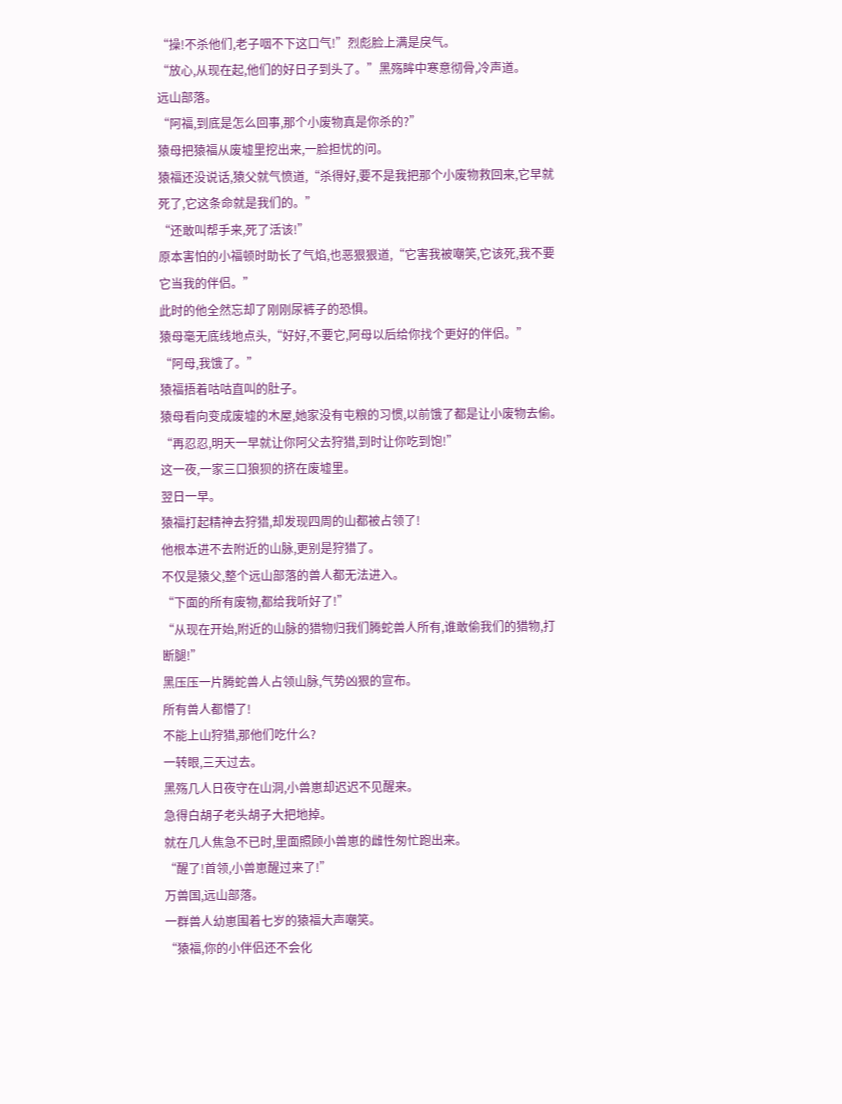“操!不杀他们,老子咽不下这口气!”烈彪脸上满是戾气。
“放心,从现在起,他们的好日子到头了。”黑殇眸中寒意彻骨,冷声道。
远山部落。
“阿福,到底是怎么回事,那个小废物真是你杀的?”
猿母把猿福从废墟里挖出来,一脸担忧的问。
猿福还没说话,猿父就气愤道,“杀得好,要不是我把那个小废物救回来,它早就死了,它这条命就是我们的。”
“还敢叫帮手来,死了活该!”
原本害怕的小福顿时助长了气焰,也恶狠狠道,“它害我被嘲笑,它该死,我不要它当我的伴侣。”
此时的他全然忘却了刚刚尿裤子的恐惧。
猿母毫无底线地点头,“好好,不要它,阿母以后给你找个更好的伴侣。”
“阿母,我饿了。”
猿福捂着咕咕直叫的肚子。
猿母看向变成废墟的木屋,她家没有屯粮的习惯,以前饿了都是让小废物去偷。
“再忍忍,明天一早就让你阿父去狩猎,到时让你吃到饱!”
这一夜,一家三口狼狈的挤在废墟里。
翌日一早。
猿福打起精神去狩猎,却发现四周的山都被占领了!
他根本进不去附近的山脉,更别是狩猎了。
不仅是猿父,整个远山部落的兽人都无法进入。
“下面的所有废物,都给我听好了!”
“从现在开始,附近的山脉的猎物归我们腾蛇兽人所有,谁敢偷我们的猎物,打断腿!”
黑压压一片腾蛇兽人占领山脉,气势凶狠的宣布。
所有兽人都懵了!
不能上山狩猎,那他们吃什么?
一转眼,三天过去。
黑殇几人日夜守在山洞,小兽崽却迟迟不见醒来。
急得白胡子老头胡子大把地掉。
就在几人焦急不已时,里面照顾小兽崽的雌性匆忙跑出来。
“醒了!首领,小兽崽醒过来了!”
万兽国,远山部落。
一群兽人幼崽围着七岁的猿福大声嘲笑。
“猿福,你的小伴侣还不会化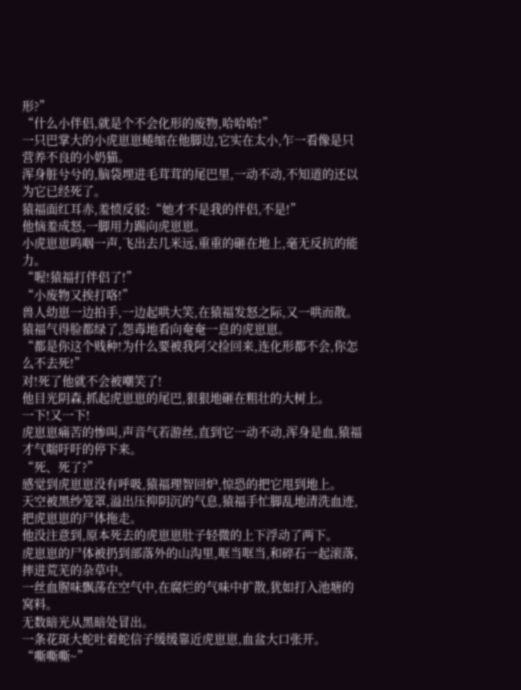形?”
“什么小伴侣,就是个不会化形的废物,哈哈哈!”
一只巴掌大的小虎崽崽蜷缩在他脚边,它实在太小,乍一看像是只营养不良的小奶猫。
浑身脏兮兮的,脑袋埋进毛茸茸的尾巴里,一动不动,不知道的还以为它已经死了。
猿福面红耳赤,羞愤反驳:“她才不是我的伴侣,不是!”
他恼羞成怒,一脚用力踢向虎崽崽。
小虎崽崽呜咽一声,飞出去几米远,重重的砸在地上,毫无反抗的能力。
“喔!猿福打伴侣了!”
“小废物又挨打咯!”
兽人幼崽一边拍手,一边起哄大笑,在猿福发怒之际,又一哄而散。
猿福气得脸都绿了,怨毒地看向奄奄一息的虎崽崽。
“都是你这个贱种!为什么要被我阿父捡回来,连化形都不会,你怎么不去死!”
对!死了他就不会被嘲笑了!
他目光阴森,抓起虎崽崽的尾巴,狠狠地砸在粗壮的大树上。
一下!又一下!
虎崽崽痛苦的惨叫,声音气若游丝,直到它一动不动,浑身是血,猿福才气喘吁吁的停下来。
“死、死了?”
感觉到虎崽崽没有呼吸,猿福理智回炉,惊恐的把它甩到地上。
天空被黑纱笼罩,溢出压抑阴沉的气息,猿福手忙脚乱地清洗血迹,把虎崽崽的尸体拖走。
他没注意到,原本死去的虎崽崽肚子轻微的上下浮动了两下。
虎崽崽的尸体被扔到部落外的山沟里,哐当哐当,和碎石一起滚落,摔进荒芜的杂草中。
一丝血腥味飘荡在空气中,在腐烂的气味中扩散,犹如打入池塘的窝料。
无数暗光从黑暗处冒出。
一条花斑大蛇吐着蛇信子缓缓靠近虎崽崽,血盆大口张开。
“嘶嘶嘶~”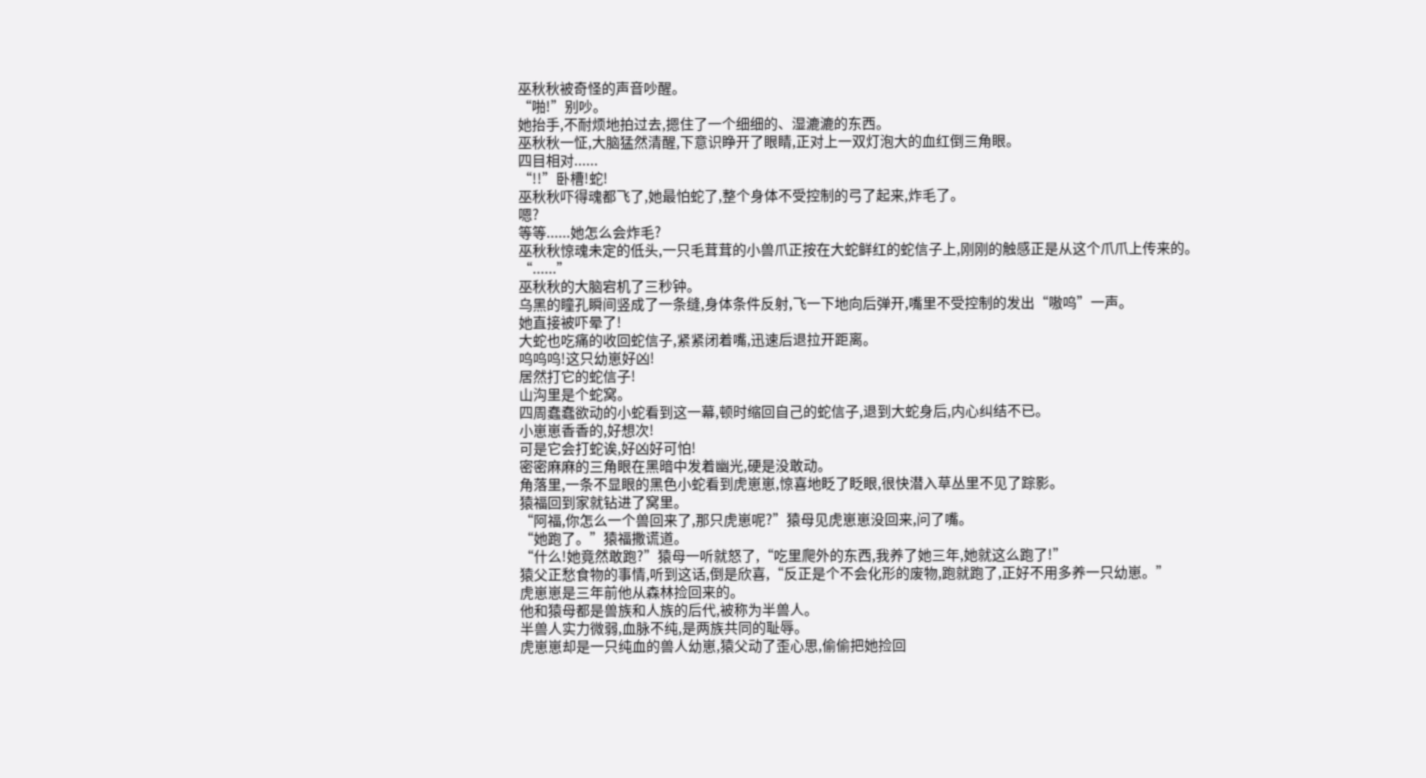巫秋秋被奇怪的声音吵醒。
“啪!”别吵。
她抬手,不耐烦地拍过去,摁住了一个细细的、湿漉漉的东西。
巫秋秋一怔,大脑猛然清醒,下意识睁开了眼睛,正对上一双灯泡大的血红倒三角眼。
四目相对......
“!!”卧槽!蛇!
巫秋秋吓得魂都飞了,她最怕蛇了,整个身体不受控制的弓了起来,炸毛了。
嗯?
等等......她怎么会炸毛?
巫秋秋惊魂未定的低头,一只毛茸茸的小兽爪正按在大蛇鲜红的蛇信子上,刚刚的触感正是从这个爪爪上传来的。
“......”
巫秋秋的大脑宕机了三秒钟。
乌黑的瞳孔瞬间竖成了一条缝,身体条件反射,飞一下地向后弹开,嘴里不受控制的发出“嗷呜”一声。
她直接被吓晕了!
大蛇也吃痛的收回蛇信子,紧紧闭着嘴,迅速后退拉开距离。
呜呜呜!这只幼崽好凶!
居然打它的蛇信子!
山沟里是个蛇窝。
四周蠢蠢欲动的小蛇看到这一幕,顿时缩回自己的蛇信子,退到大蛇身后,内心纠结不已。
小崽崽香香的,好想次!
可是它会打蛇诶,好凶好可怕!
密密麻麻的三角眼在黑暗中发着幽光,硬是没敢动。
角落里,一条不显眼的黑色小蛇看到虎崽崽,惊喜地眨了眨眼,很快潜入草丛里不见了踪影。
猿福回到家就钻进了窝里。
“阿福,你怎么一个兽回来了,那只虎崽呢?”猿母见虎崽崽没回来,问了嘴。
“她跑了。”猿福撒谎道。
“什么!她竟然敢跑?”猿母一听就怒了,“吃里爬外的东西,我养了她三年,她就这么跑了!”
猿父正愁食物的事情,听到这话,倒是欣喜,“反正是个不会化形的废物,跑就跑了,正好不用多养一只幼崽。”
虎崽崽是三年前他从森林捡回来的。
他和猿母都是兽族和人族的后代,被称为半兽人。
半兽人实力微弱,血脉不纯,是两族共同的耻辱。
虎崽崽却是一只纯血的兽人幼崽,猿父动了歪心思,偷偷把她捡回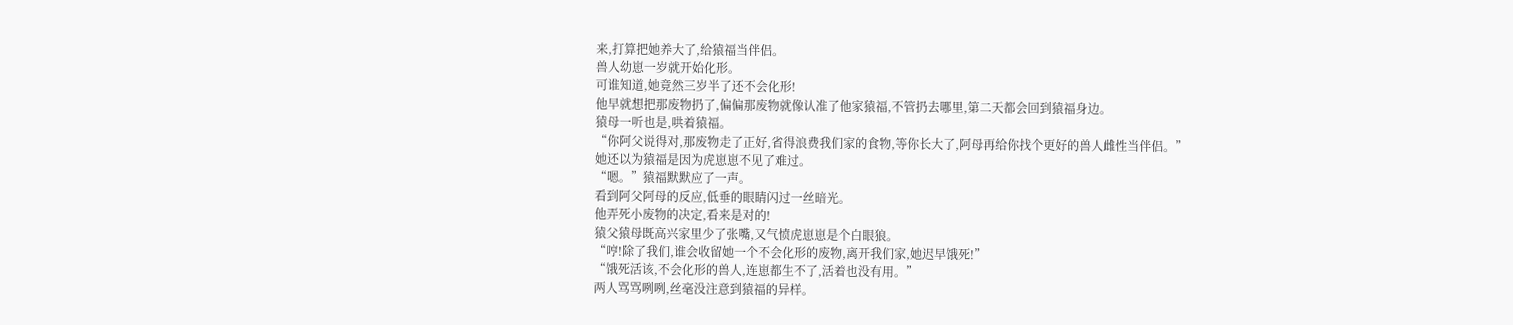来,打算把她养大了,给猿福当伴侣。
兽人幼崽一岁就开始化形。
可谁知道,她竟然三岁半了还不会化形!
他早就想把那废物扔了,偏偏那废物就像认准了他家猿福,不管扔去哪里,第二天都会回到猿福身边。
猿母一听也是,哄着猿福。
“你阿父说得对,那废物走了正好,省得浪费我们家的食物,等你长大了,阿母再给你找个更好的兽人雌性当伴侣。”
她还以为猿福是因为虎崽崽不见了难过。
“嗯。”猿福默默应了一声。
看到阿父阿母的反应,低垂的眼睛闪过一丝暗光。
他弄死小废物的决定,看来是对的!
猿父猿母既高兴家里少了张嘴,又气愤虎崽崽是个白眼狼。
“哼!除了我们,谁会收留她一个不会化形的废物,离开我们家,她迟早饿死!”
“饿死活该,不会化形的兽人,连崽都生不了,活着也没有用。”
两人骂骂咧咧,丝毫没注意到猿福的异样。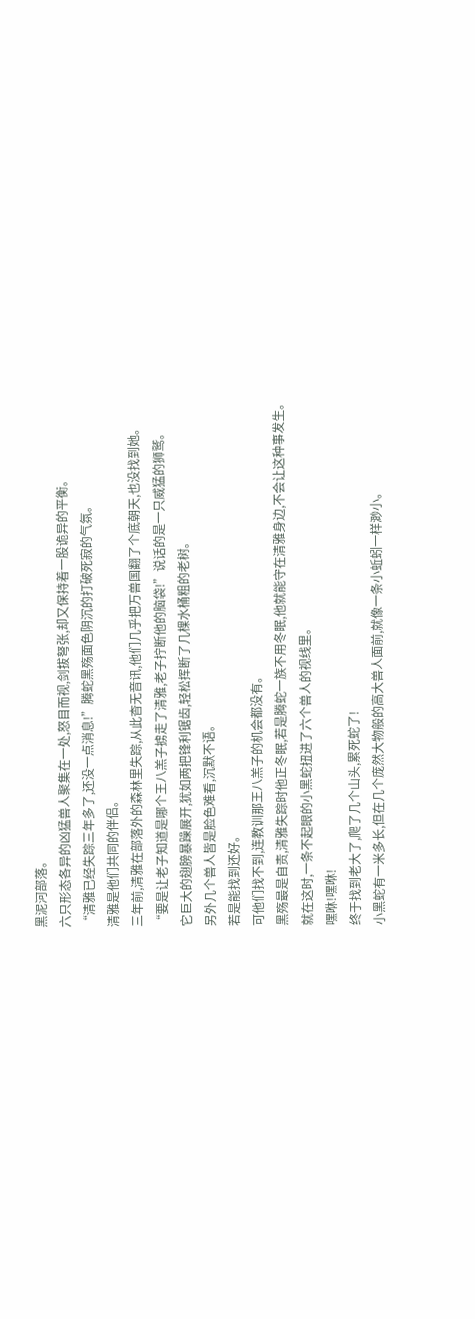黑泥河部落。
六只形态各异的凶猛兽人聚集在一处,怒目而视,剑拔弩张,却又保持着一股诡异的平衡。
“清雅已经失踪三年多了,还没一点消息!”腾蛇黑殇面色阴沉的打破死寂的气氛。
清雅是他们共同的伴侣。
三年前,清雅在部落外的森林里失踪,从此杳无音讯,他们几乎把万兽国翻了个底朝天,也没找到她。
“要是让老子知道是哪个王八羔子掳走了清雅,老子拧断他的脑袋!”说话的是一只威猛的狮鹫。
它巨大的翅膀暴躁展开,犹如两把锋利锯齿,轻松挥断了几棵水桶粗的老树。
另外几个兽人皆是脸色难看,沉默不语。
若是能找到还好。
可他们找不到,连教训那王八羔子的机会都没有。
黑殇最是自责,清雅失踪时他正冬眠,若是腾蛇一族不用冬眠,他就能守在清雅身边,不会让这种事发生。
就在这时,一条不起眼的小黑蛇扭进了六个兽人的视线里。
嘿咻!嘿咻!
终于找到老大了,爬了几个山头,累死蛇了!
小黑蛇有一米多长,但在几个庞然大物般的高大兽人面前,就像一条小蚯蚓一样渺小。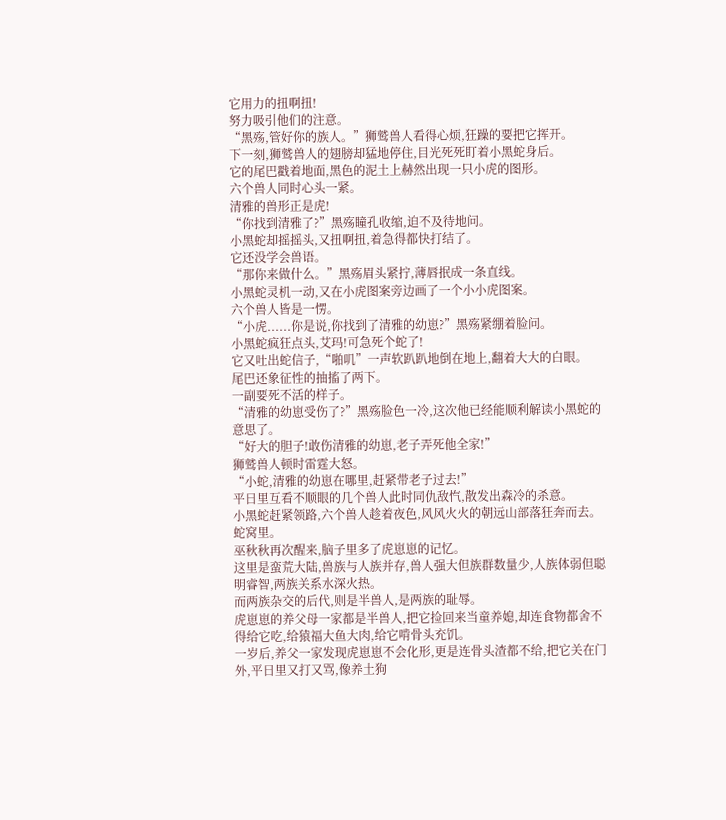它用力的扭啊扭!
努力吸引他们的注意。
“黑殇,管好你的族人。”狮鹫兽人看得心烦,狂躁的要把它挥开。
下一刻,狮鹫兽人的翅膀却猛地停住,目光死死盯着小黑蛇身后。
它的尾巴戳着地面,黑色的泥土上赫然出现一只小虎的图形。
六个兽人同时心头一紧。
清雅的兽形正是虎!
“你找到清雅了?”黑殇瞳孔收缩,迫不及待地问。
小黑蛇却摇摇头,又扭啊扭,着急得都快打结了。
它还没学会兽语。
“那你来做什么。”黑殇眉头紧拧,薄唇抿成一条直线。
小黑蛇灵机一动,又在小虎图案旁边画了一个小小虎图案。
六个兽人皆是一愣。
“小虎......你是说,你找到了清雅的幼崽?”黑殇紧绷着脸问。
小黑蛇疯狂点头,艾玛!可急死个蛇了!
它又吐出蛇信子,“啪叽”一声软趴趴地倒在地上,翻着大大的白眼。
尾巴还象征性的抽搐了两下。
一副要死不活的样子。
“清雅的幼崽受伤了?”黑殇脸色一冷,这次他已经能顺利解读小黑蛇的意思了。
“好大的胆子!敢伤清雅的幼崽,老子弄死他全家!”
狮鹫兽人顿时雷霆大怒。
“小蛇,清雅的幼崽在哪里,赶紧带老子过去!”
平日里互看不顺眼的几个兽人此时同仇敌忾,散发出森冷的杀意。
小黑蛇赶紧领路,六个兽人趁着夜色,风风火火的朝远山部落狂奔而去。
蛇窝里。
巫秋秋再次醒来,脑子里多了虎崽崽的记忆。
这里是蛮荒大陆,兽族与人族并存,兽人强大但族群数量少,人族体弱但聪明睿智,两族关系水深火热。
而两族杂交的后代,则是半兽人,是两族的耻辱。
虎崽崽的养父母一家都是半兽人,把它捡回来当童养媳,却连食物都舍不得给它吃,给猿福大鱼大肉,给它啃骨头充饥。
一岁后,养父一家发现虎崽崽不会化形,更是连骨头渣都不给,把它关在门外,平日里又打又骂,像养土狗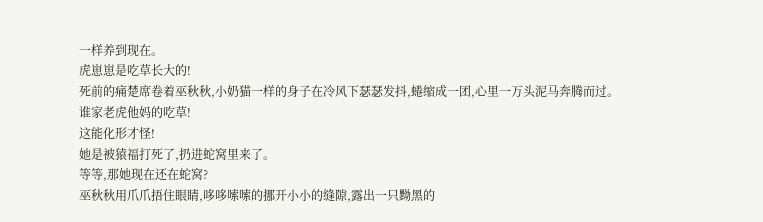一样养到现在。
虎崽崽是吃草长大的!
死前的痛楚席卷着巫秋秋,小奶猫一样的身子在冷风下瑟瑟发抖,蜷缩成一团,心里一万头泥马奔腾而过。
谁家老虎他妈的吃草!
这能化形才怪!
她是被猿福打死了,扔进蛇窝里来了。
等等,那她现在还在蛇窝?
巫秋秋用爪爪捂住眼睛,哆哆嗦嗦的挪开小小的缝隙,露出一只黝黑的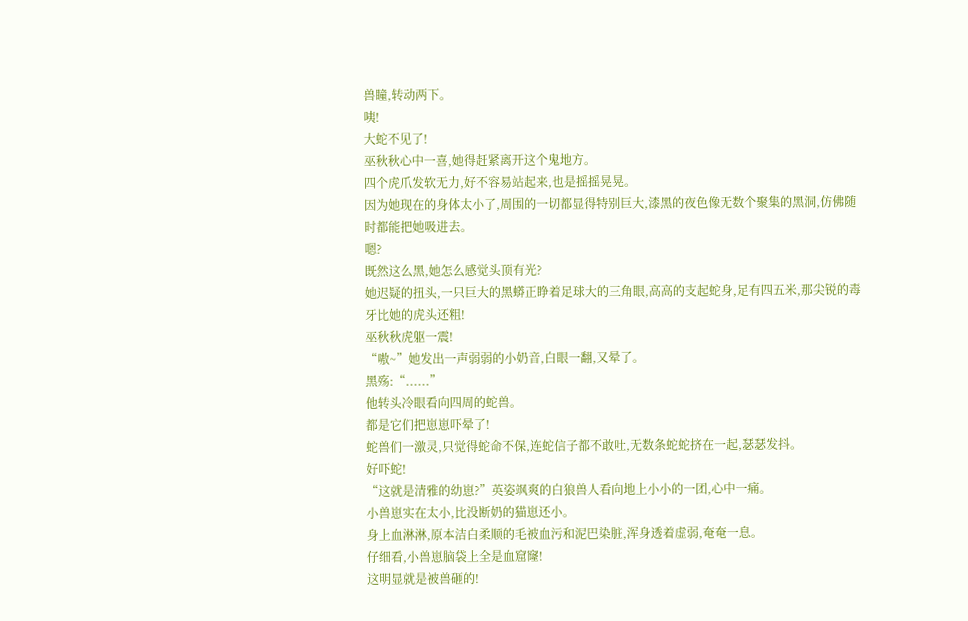兽瞳,转动两下。
咦!
大蛇不见了!
巫秋秋心中一喜,她得赶紧离开这个鬼地方。
四个虎爪发软无力,好不容易站起来,也是摇摇晃晃。
因为她现在的身体太小了,周围的一切都显得特别巨大,漆黑的夜色像无数个聚集的黑洞,仿佛随时都能把她吸进去。
嗯?
既然这么黑,她怎么感觉头顶有光?
她迟疑的扭头,一只巨大的黑蟒正睁着足球大的三角眼,高高的支起蛇身,足有四五米,那尖锐的毒牙比她的虎头还粗!
巫秋秋虎躯一震!
“嗷~”她发出一声弱弱的小奶音,白眼一翻,又晕了。
黑殇:“......”
他转头冷眼看向四周的蛇兽。
都是它们把崽崽吓晕了!
蛇兽们一激灵,只觉得蛇命不保,连蛇信子都不敢吐,无数条蛇蛇挤在一起,瑟瑟发抖。
好吓蛇!
“这就是清雅的幼崽?”英姿飒爽的白狼兽人看向地上小小的一团,心中一痛。
小兽崽实在太小,比没断奶的猫崽还小。
身上血淋淋,原本洁白柔顺的毛被血污和泥巴染脏,浑身透着虚弱,奄奄一息。
仔细看,小兽崽脑袋上全是血窟窿!
这明显就是被兽砸的!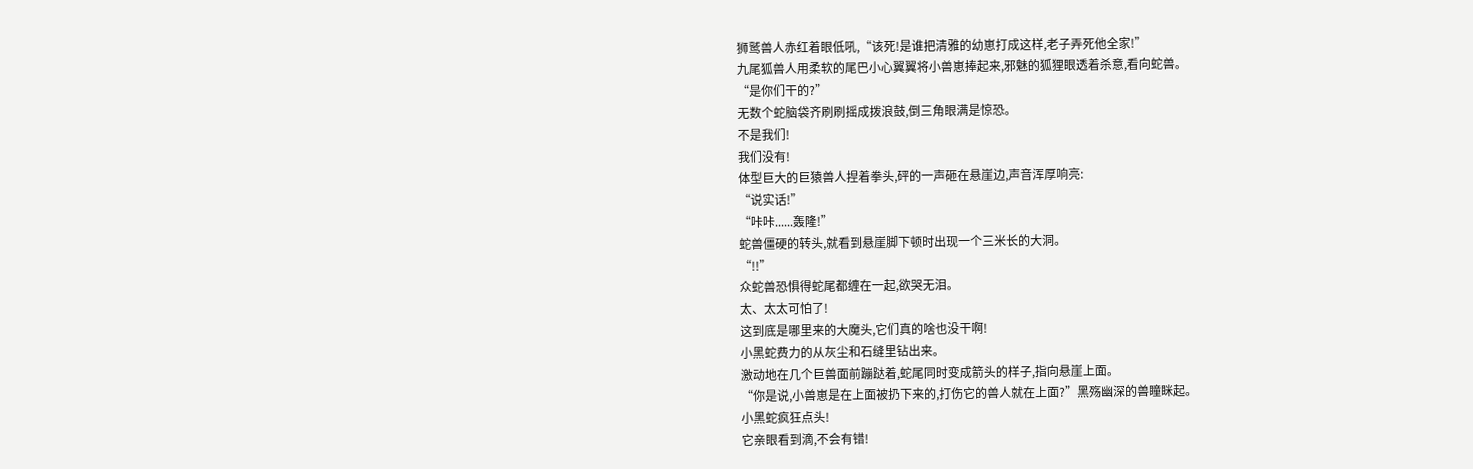狮鹫兽人赤红着眼低吼,“该死!是谁把清雅的幼崽打成这样,老子弄死他全家!”
九尾狐兽人用柔软的尾巴小心翼翼将小兽崽捧起来,邪魅的狐狸眼透着杀意,看向蛇兽。
“是你们干的?”
无数个蛇脑袋齐刷刷摇成拨浪鼓,倒三角眼满是惊恐。
不是我们!
我们没有!
体型巨大的巨猿兽人捏着拳头,砰的一声砸在悬崖边,声音浑厚响亮:
“说实话!”
“咔咔......轰隆!”
蛇兽僵硬的转头,就看到悬崖脚下顿时出现一个三米长的大洞。
“!!”
众蛇兽恐惧得蛇尾都缠在一起,欲哭无泪。
太、太太可怕了!
这到底是哪里来的大魔头,它们真的啥也没干啊!
小黑蛇费力的从灰尘和石缝里钻出来。
激动地在几个巨兽面前蹦跶着,蛇尾同时变成箭头的样子,指向悬崖上面。
“你是说,小兽崽是在上面被扔下来的,打伤它的兽人就在上面?”黑殇幽深的兽瞳眯起。
小黑蛇疯狂点头!
它亲眼看到滴,不会有错!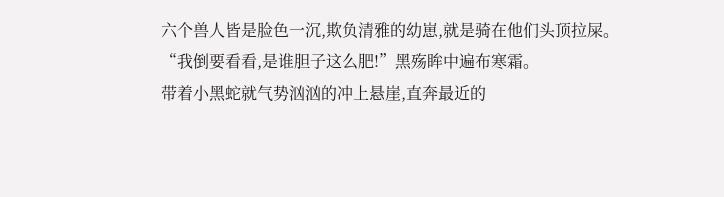六个兽人皆是脸色一沉,欺负清雅的幼崽,就是骑在他们头顶拉屎。
“我倒要看看,是谁胆子这么肥!”黑殇眸中遍布寒霜。
带着小黑蛇就气势汹汹的冲上悬崖,直奔最近的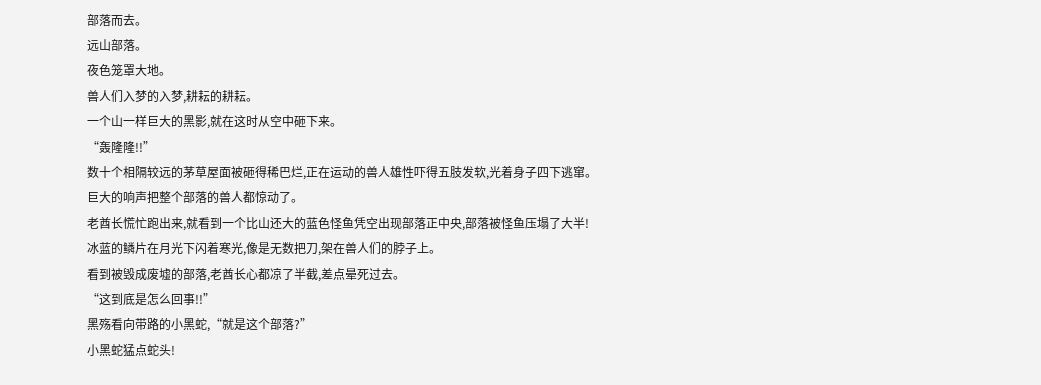部落而去。
远山部落。
夜色笼罩大地。
兽人们入梦的入梦,耕耘的耕耘。
一个山一样巨大的黑影,就在这时从空中砸下来。
“轰隆隆!!”
数十个相隔较远的茅草屋面被砸得稀巴烂,正在运动的兽人雄性吓得五肢发软,光着身子四下逃窜。
巨大的响声把整个部落的兽人都惊动了。
老酋长慌忙跑出来,就看到一个比山还大的蓝色怪鱼凭空出现部落正中央,部落被怪鱼压塌了大半!
冰蓝的鳞片在月光下闪着寒光,像是无数把刀,架在兽人们的脖子上。
看到被毁成废墟的部落,老酋长心都凉了半截,差点晕死过去。
“这到底是怎么回事!!”
黑殇看向带路的小黑蛇,“就是这个部落?”
小黑蛇猛点蛇头!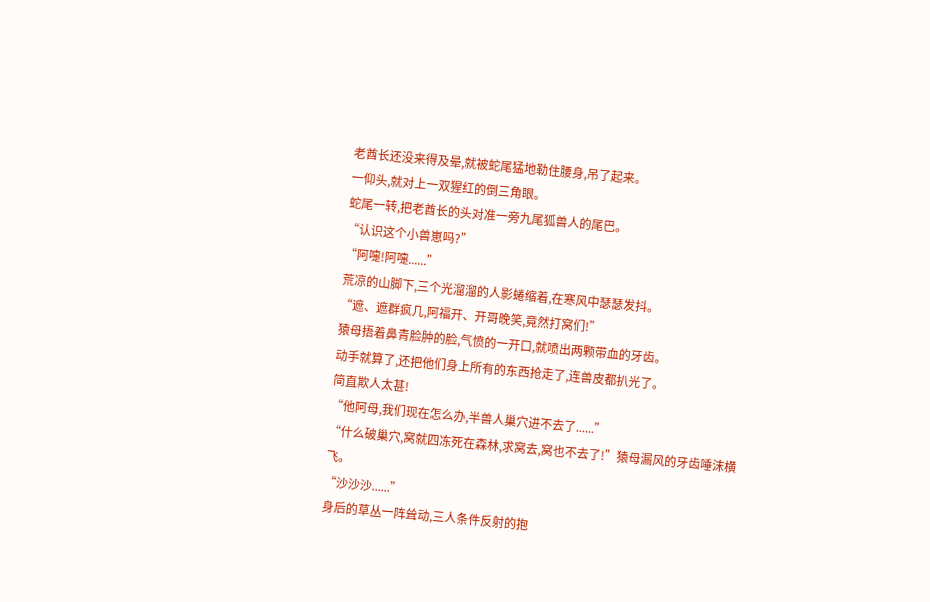老酋长还没来得及晕,就被蛇尾猛地勒住腰身,吊了起来。
一仰头,就对上一双猩红的倒三角眼。
蛇尾一转,把老酋长的头对准一旁九尾狐兽人的尾巴。
“认识这个小兽崽吗?”
“阿嚏!阿嚏......”
荒凉的山脚下,三个光溜溜的人影蜷缩着,在寒风中瑟瑟发抖。
“遮、遮群疯几,阿福开、开哥晚笑,竟然打窝们!”
猿母捂着鼻青脸肿的脸,气愤的一开口,就喷出两颗带血的牙齿。
动手就算了,还把他们身上所有的东西抢走了,连兽皮都扒光了。
简直欺人太甚!
“他阿母,我们现在怎么办,半兽人巢穴进不去了......”
“什么破巢穴,窝就四冻死在森林,求窝去,窝也不去了!”猿母漏风的牙齿唾沫横飞。
“沙沙沙......”
身后的草丛一阵耸动,三人条件反射的抱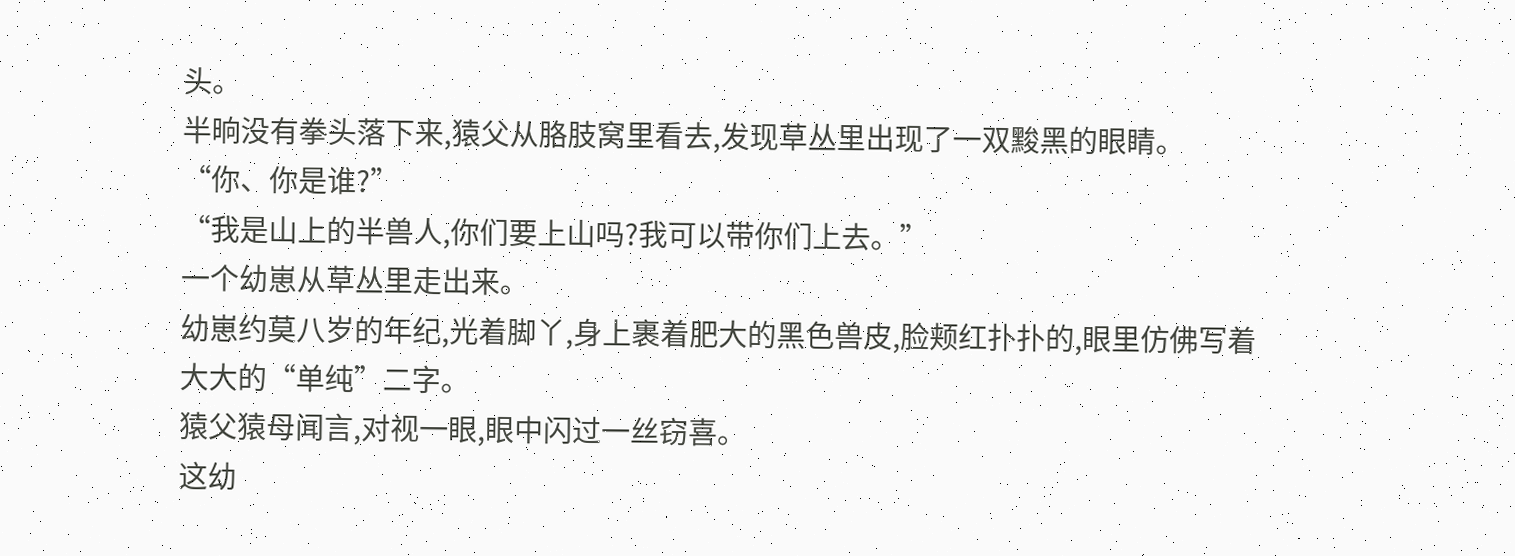头。
半晌没有拳头落下来,猿父从胳肢窝里看去,发现草丛里出现了一双黢黑的眼睛。
“你、你是谁?”
“我是山上的半兽人,你们要上山吗?我可以带你们上去。”
一个幼崽从草丛里走出来。
幼崽约莫八岁的年纪,光着脚丫,身上裹着肥大的黑色兽皮,脸颊红扑扑的,眼里仿佛写着大大的“单纯”二字。
猿父猿母闻言,对视一眼,眼中闪过一丝窃喜。
这幼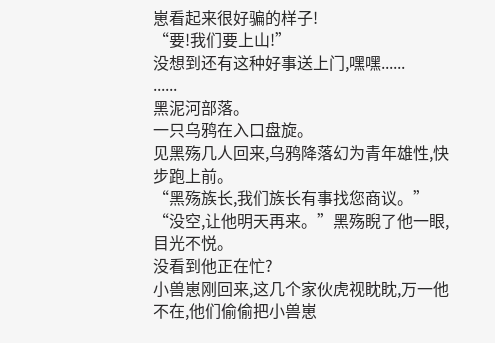崽看起来很好骗的样子!
“要!我们要上山!”
没想到还有这种好事送上门,嘿嘿......
......
黑泥河部落。
一只乌鸦在入口盘旋。
见黑殇几人回来,乌鸦降落幻为青年雄性,快步跑上前。
“黑殇族长,我们族长有事找您商议。”
“没空,让他明天再来。”黑殇睨了他一眼,目光不悦。
没看到他正在忙?
小兽崽刚回来,这几个家伙虎视眈眈,万一他不在,他们偷偷把小兽崽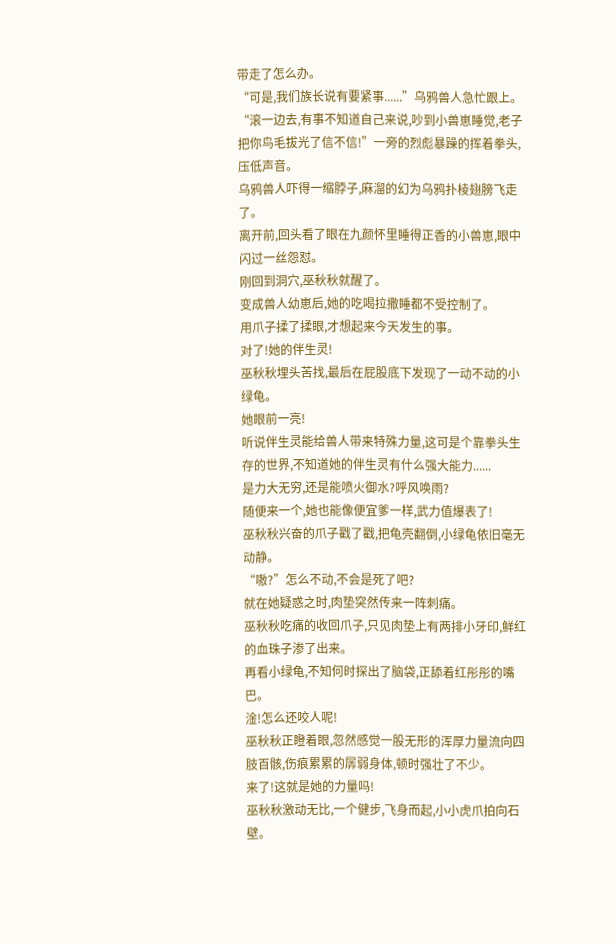带走了怎么办。
“可是,我们族长说有要紧事......”乌鸦兽人急忙跟上。
“滚一边去,有事不知道自己来说,吵到小兽崽睡觉,老子把你鸟毛拔光了信不信!”一旁的烈彪暴躁的挥着拳头,压低声音。
乌鸦兽人吓得一缩脖子,麻溜的幻为乌鸦扑棱翅膀飞走了。
离开前,回头看了眼在九颜怀里睡得正香的小兽崽,眼中闪过一丝怨怼。
刚回到洞穴,巫秋秋就醒了。
变成兽人幼崽后,她的吃喝拉撒睡都不受控制了。
用爪子揉了揉眼,才想起来今天发生的事。
对了!她的伴生灵!
巫秋秋埋头苦找,最后在屁股底下发现了一动不动的小绿龟。
她眼前一亮!
听说伴生灵能给兽人带来特殊力量,这可是个靠拳头生存的世界,不知道她的伴生灵有什么强大能力......
是力大无穷,还是能喷火御水?呼风唤雨?
随便来一个,她也能像便宜爹一样,武力值爆表了!
巫秋秋兴奋的爪子戳了戳,把龟壳翻倒,小绿龟依旧毫无动静。
“嗷?”怎么不动,不会是死了吧?
就在她疑惑之时,肉垫突然传来一阵刺痛。
巫秋秋吃痛的收回爪子,只见肉垫上有两排小牙印,鲜红的血珠子渗了出来。
再看小绿龟,不知何时探出了脑袋,正舔着红彤彤的嘴巴。
淦!怎么还咬人呢!
巫秋秋正瞪着眼,忽然感觉一股无形的浑厚力量流向四肢百骸,伤痕累累的孱弱身体,顿时强壮了不少。
来了!这就是她的力量吗!
巫秋秋激动无比,一个健步,飞身而起,小小虎爪拍向石壁。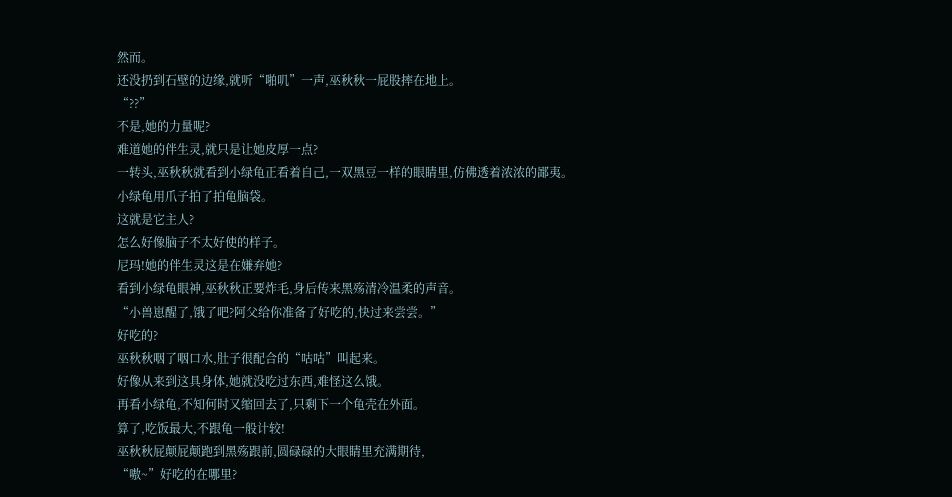然而。
还没扔到石壁的边缘,就听“啪叽”一声,巫秋秋一屁股摔在地上。
“??”
不是,她的力量呢?
难道她的伴生灵,就只是让她皮厚一点?
一转头,巫秋秋就看到小绿龟正看着自己,一双黑豆一样的眼睛里,仿佛透着浓浓的鄙夷。
小绿龟用爪子拍了拍龟脑袋。
这就是它主人?
怎么好像脑子不太好使的样子。
尼玛!她的伴生灵这是在嫌弃她?
看到小绿龟眼神,巫秋秋正要炸毛,身后传来黑殇清冷温柔的声音。
“小兽崽醒了,饿了吧?阿父给你准备了好吃的,快过来尝尝。”
好吃的?
巫秋秋咽了咽口水,肚子很配合的“咕咕”叫起来。
好像从来到这具身体,她就没吃过东西,难怪这么饿。
再看小绿龟,不知何时又缩回去了,只剩下一个龟壳在外面。
算了,吃饭最大,不跟龟一般计较!
巫秋秋屁颠屁颠跑到黑殇跟前,圆碌碌的大眼睛里充满期待,
“嗷~”好吃的在哪里?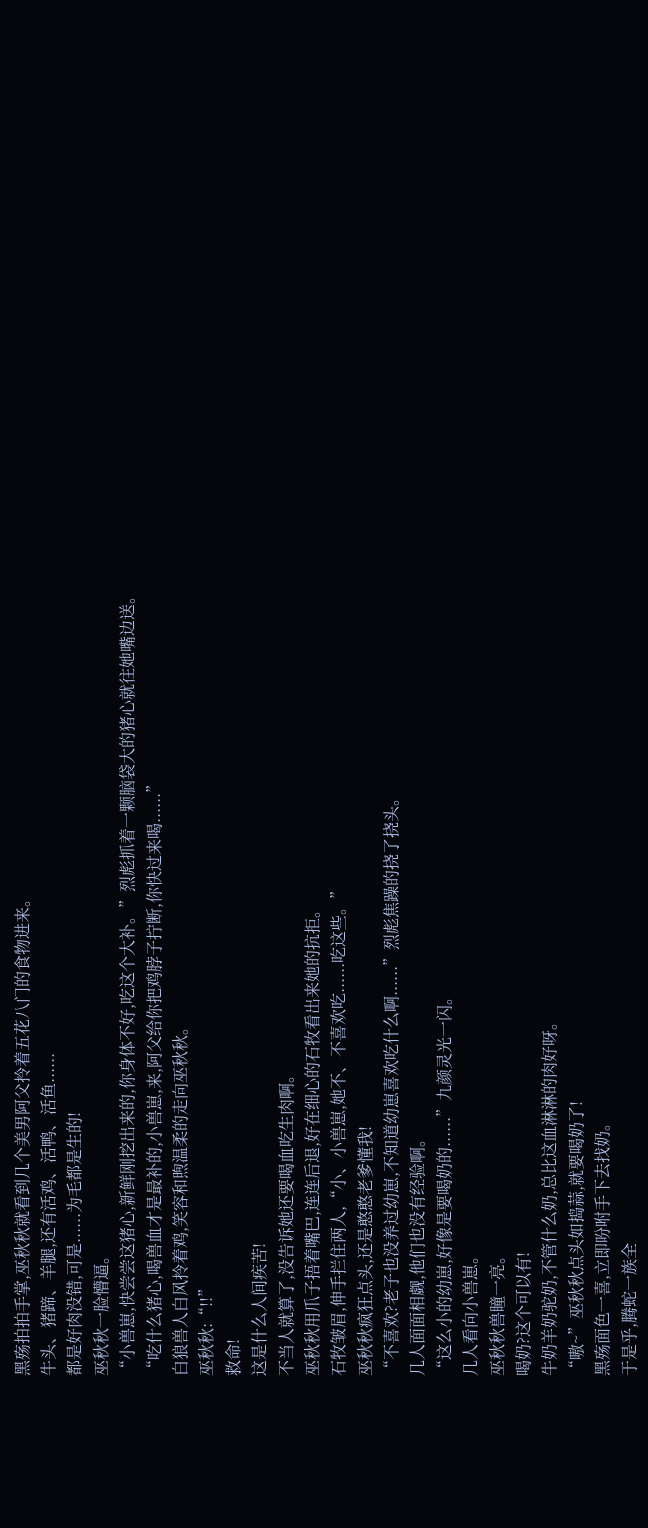黑殇拍拍手掌,巫秋秋就看到几个美男阿父拎着五花八门的食物进来。
牛头、猪蹄、羊腿,还有活鸡、活鸭、活鱼......
都是好肉没错,可是......为毛都是生的!
巫秋秋一脸懵逼。
“小兽崽,快尝尝这猪心,新鲜刚挖出来的,你身体不好,吃这个大补。”烈彪抓着一颗脑袋大的猪心就往她嘴边送。
“吃什么猪心,喝兽血才是最补的,小兽崽,来,阿父给你把鸡脖子拧断,你快过来喝......”
白狼兽人白风拎着鸡,笑容和煦温柔的走向巫秋秋。
巫秋秋:“!!”
救命!
这是什么人间疾苦!
不当人就算了,没告诉她还要喝血吃生肉啊。
巫秋秋用爪子捂着嘴巴,连连后退,好在细心的石牧看出来她的抗拒。
石牧皱眉,伸手拦住两人,“小、小兽崽,她不、不喜欢吃......吃这些。”
巫秋秋疯狂点头,还是憨憨老爹懂我!
“不喜欢?老子也没养过幼崽,不知道幼崽喜欢吃什么啊......”烈彪焦躁的挠了挠头。
几人面面相觑,他们也没有经验啊。
“这么小的幼崽,好像是要喝奶的......”九颜灵光一闪。
几人看向小兽崽。
巫秋秋兽瞳一亮。
喝奶?这个可以有!
牛奶羊奶驼奶,不管什么奶,总比这血淋淋的肉好呀。
“嗷~”巫秋秋点头如捣蒜,就要喝奶了!
黑殇面色一喜,立即吩咐手下去找奶。
于是乎,腾蛇一族全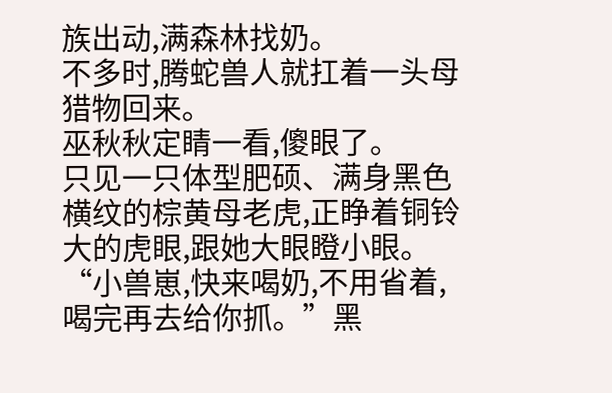族出动,满森林找奶。
不多时,腾蛇兽人就扛着一头母猎物回来。
巫秋秋定睛一看,傻眼了。
只见一只体型肥硕、满身黑色横纹的棕黄母老虎,正睁着铜铃大的虎眼,跟她大眼瞪小眼。
“小兽崽,快来喝奶,不用省着,喝完再去给你抓。”黑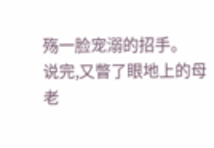殇一脸宠溺的招手。
说完,又瞥了眼地上的母老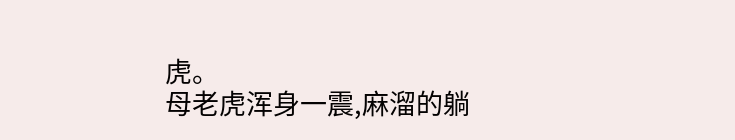虎。
母老虎浑身一震,麻溜的躺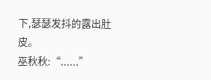下,瑟瑟发抖的露出肚皮。
巫秋秋:“......”